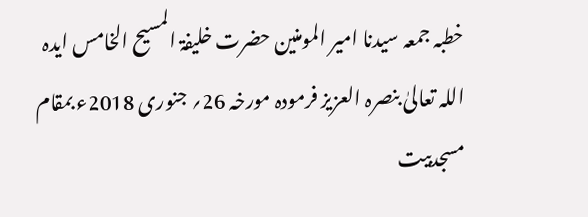خطبہ جمعہ سیدنا امیر المومنین حضرت خلیفۃ المسیح الخامس ایدہ اللہ تعالیٰ بنصرہ العزیز فرمودہ مورخہ 26؍ جنوری 2018ء بمقام مسجدبیت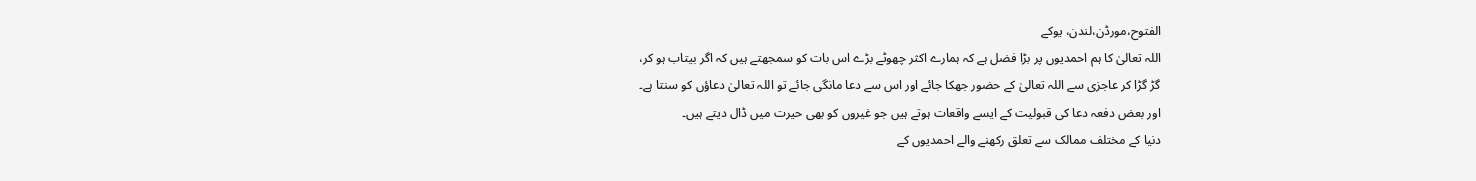الفتوح،مورڈن،لندن، یوکے
اللہ تعالیٰ کا ہم احمدیوں پر بڑا فضل ہے کہ ہمارے اکثر چھوٹے بڑے اس بات کو سمجھتے ہیں کہ اگر بیتاب ہو کر،
گڑ گڑا کر عاجزی سے اللہ تعالیٰ کے حضور جھکا جائے اور اس سے دعا مانگی جائے تو اللہ تعالیٰ دعاؤں کو سنتا ہے۔
اور بعض دفعہ دعا کی قبولیت کے ایسے واقعات ہوتے ہیں جو غیروں کو بھی حیرت میں ڈال دیتے ہیں۔
دنیا کے مختلف ممالک سے تعلق رکھنے والے احمدیوں کے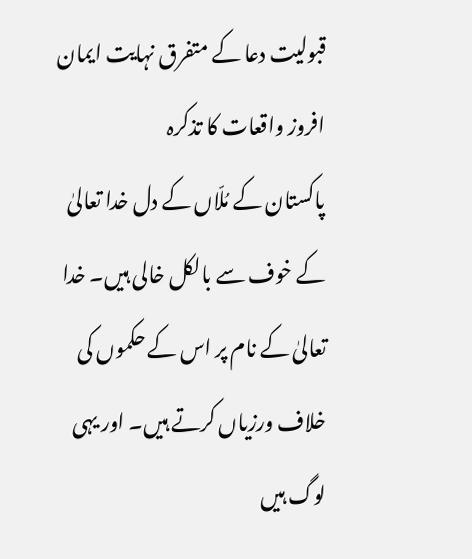قبولیت دعا کے متفرق نہایت ایمان افروز واقعات کا تذکرہ
پاکستان کے مُلّاں کے دل خدا تعالیٰ کے خوف سے بالکل خالی ہیں۔ خدا تعالیٰ کے نام پر اس کے حکموں کی خلاف ورزیاں کرتے ہیں۔ اور یہی لوگ ہیں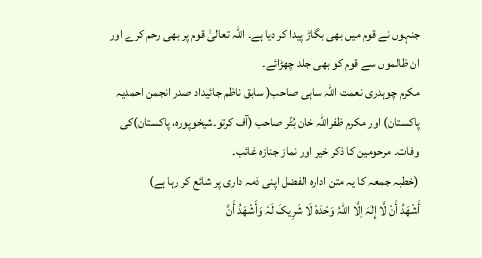جنہوں نے قوم میں بھی بگاڑ پیدا کر دیا ہے۔ اللہ تعالیٰ قوم پر بھی رحم کرے اور ان ظالموں سے قوم کو بھی جلد چھڑائے۔
مکرم چوہدری نعمت اللہ ساہی صاحب( سابق ناظم جائیداد صدر انجمن احمدیہ پاکستان) اور مکرم ظفراللہ خان بُٹّر صاحب (آف کرتو۔شیخوپورہ، پاکستان)کی وفات۔ مرحومین کا ذکر خیر اور نماز جنازہ غائب۔
(خطبہ جمعہ کا یہ متن ادارہ الفضل اپنی ذمہ داری پر شائع کر رہا ہے)
أَشْھَدُ أَنْ لَّا إِلٰہَ اِلَّا اللہُ وَحْدَہٗ لَا شَرِیکَ لَہٗ وَأَشْھَدُ أَنَّ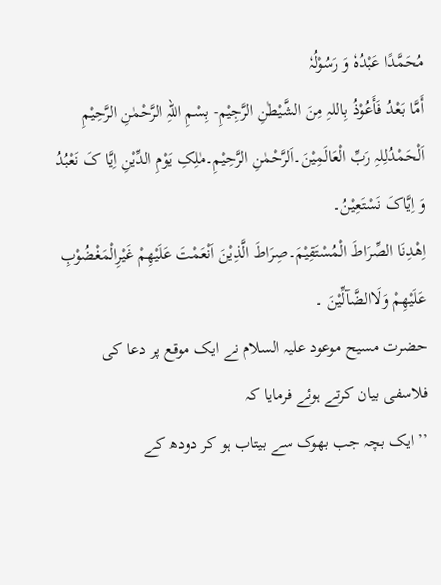مُحَمَّدًا عَبْدُہٗ وَ رَسُوْلُہٗ
أَمَّا بَعْدُ فَأَعُوْذُ بِاللہِ مِنَ الشَّیْطٰنِ الرَّجِیْمِ- بِسْمِ اللہِ الرَّحْمٰنِ الرَّحِیْمِ
اَلْحَمْدُلِلہِ رَبِّ الْعَالَمِیْنَ۔اَلرَّحْمٰنِ الرَّحِیْمِ۔مٰلِکِ یَوْمِ الدِّیْنِ اِیَّا کَ نَعْبُدُ وَ اِیَّاکَ نَسْتَعِیْنُ۔
اِھْدِنَا الصِّرَاطَ الْمُسْتَقِیْمَ۔صِرَاطَ الَّذِیْنَ اَنْعَمْتَ عَلَیْھِمْ غَیْرِالْمَغْضُوْبِ عَلَیْھِمْ وَلَاالضَّآلِّیْنَ ۔
حضرت مسیح موعود علیہ السلام نے ایک موقع پر دعا کی فلاسفی بیان کرتے ہوئے فرمایا کہ
’’ایک بچہ جب بھوک سے بیتاب ہو کر دودھ کے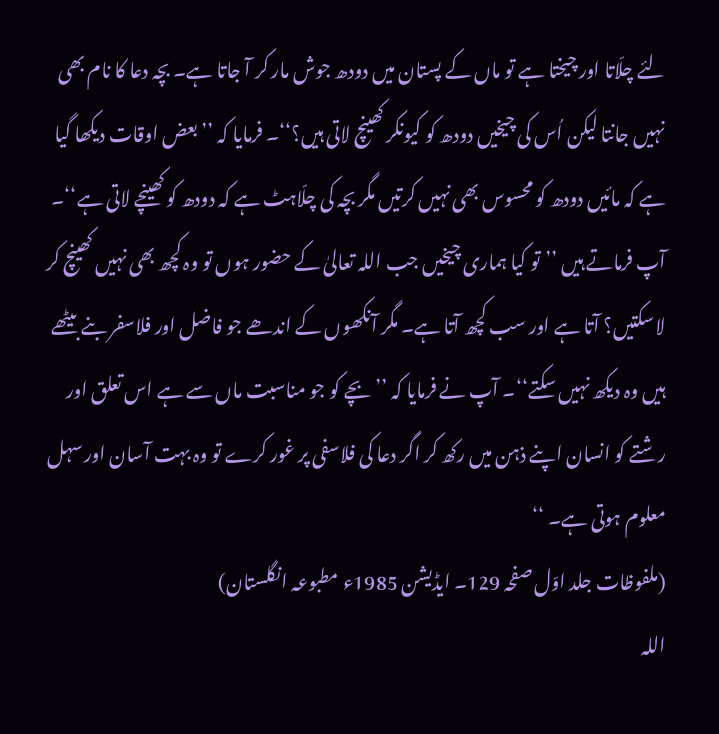لئے چلّاتا اور چیختا ہے تو ماں کے پستان میں دودھ جوش مار کر آ جاتا ہے۔ بچہ دعا کا نام بھی نہیں جانتا لیکن اُس کی چیخیں دودھ کو کیونکر کھینچ لاتی ہیں؟‘‘۔ فرمایا کہ ’’بعض اوقات دیکھا گیا ہے کہ مائیں دودھ کو محسوس بھی نہیں کرتیں مگر بچہ کی چلّاہٹ ہے کہ دودھ کو کھینچے لاتی ہے‘‘۔ آپ فرماتے ہیں ’’تو کیا ہماری چیخیں جب اللہ تعالیٰ کے حضور ہوں تو وہ کچھ بھی نہیں کھینچ کر لا سکتیں؟ آتا ہے اور سب کچھ آتا ہے۔ مگر آنکھوں کے اندھے جو فاضل اور فلاسفر بنے بیٹھے ہیں وہ دیکھ نہیں سکتے‘‘۔ آپ نے فرمایا کہ ’’بچے کو جو مناسبت ماں سے ہے اس تعلق اور رشتے کو انسان اپنے ذہن میں رکھ کر اگر دعا کی فلاسفی پر غور کرے تو وہ بہت آسان اور سہل معلوم ہوتی ہے۔ ‘‘
(ملفوظات جلد اوّل صفحہ 129۔ ایڈیشن 1985ء مطبوعہ انگلستان)
اللہ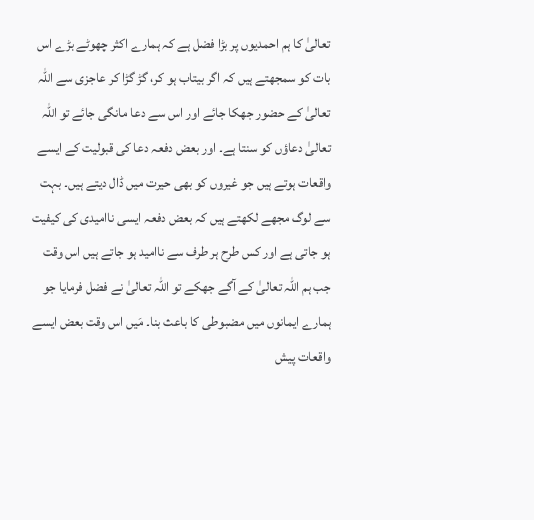تعالیٰ کا ہم احمدیوں پر بڑا فضل ہے کہ ہمارے اکثر چھوٹے بڑے اس بات کو سمجھتے ہیں کہ اگر بیتاب ہو کر، گڑ گڑا کر عاجزی سے اللہ تعالیٰ کے حضور جھکا جائے اور اس سے دعا مانگی جائے تو اللہ تعالیٰ دعاؤں کو سنتا ہے۔ اور بعض دفعہ دعا کی قبولیت کے ایسے واقعات ہوتے ہیں جو غیروں کو بھی حیرت میں ڈال دیتے ہیں۔ بہت سے لوگ مجھے لکھتے ہیں کہ بعض دفعہ ایسی ناامیدی کی کیفیت ہو جاتی ہے اور کس طرح ہر طرف سے ناامید ہو جاتے ہیں اس وقت جب ہم اللہ تعالیٰ کے آگے جھکے تو اللہ تعالیٰ نے فضل فرمایا جو ہمارے ایمانوں میں مضبوطی کا باعث بنا۔ مَیں اس وقت بعض ایسے واقعات پیش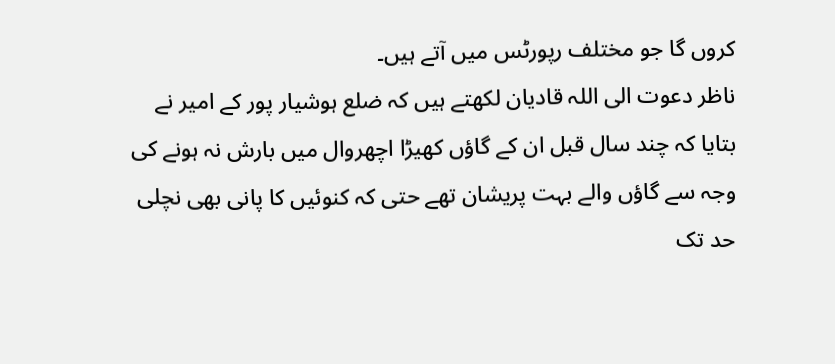کروں گا جو مختلف رپورٹس میں آتے ہیں۔
ناظر دعوت الی اللہ قادیان لکھتے ہیں کہ ضلع ہوشیار پور کے امیر نے بتایا کہ چند سال قبل ان کے گاؤں کھیڑا اچھروال میں بارش نہ ہونے کی وجہ سے گاؤں والے بہت پریشان تھے حتی کہ کنوئیں کا پانی بھی نچلی حد تک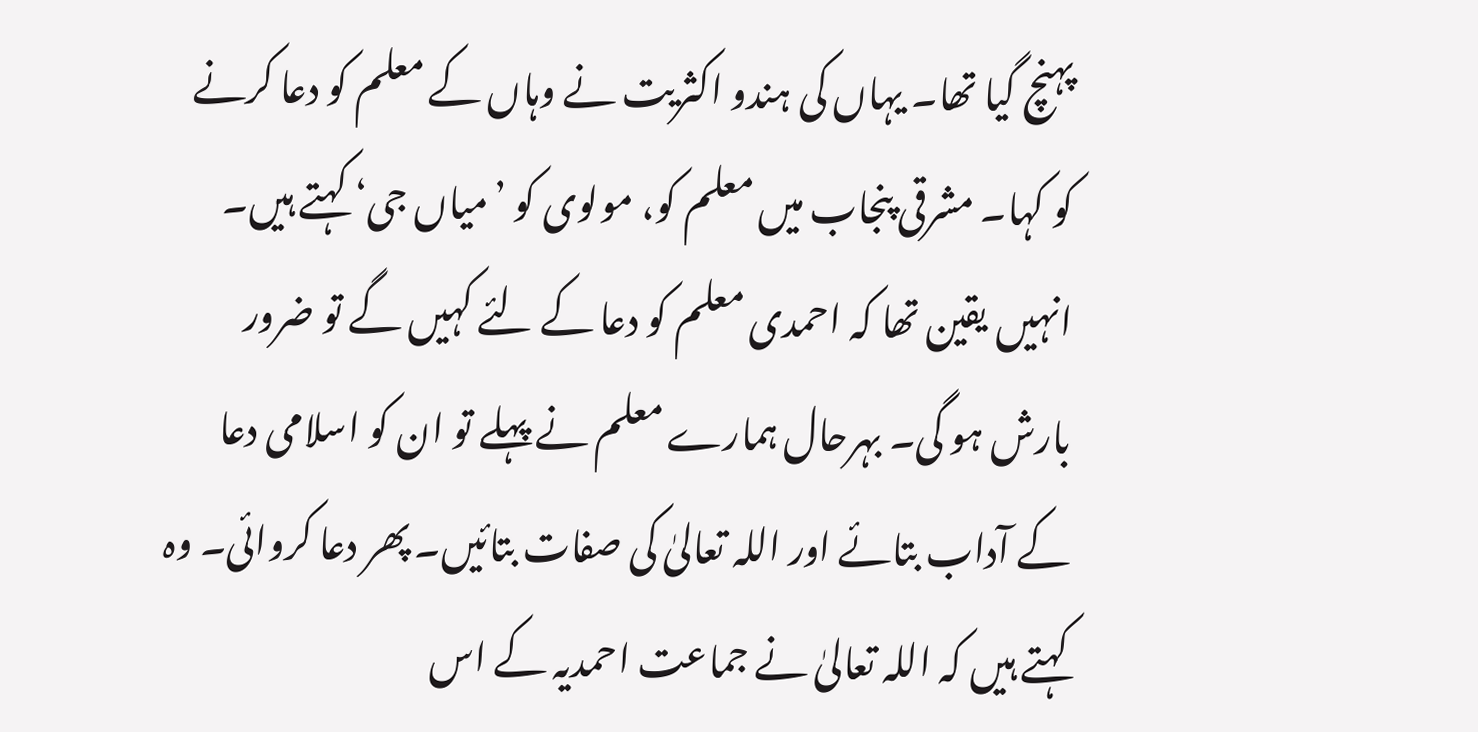پہنچ گیا تھا۔ یہاں کی ہندو اکثریت نے وہاں کے معلم کو دعا کرنے کو کہا۔ مشرقی پنجاب میں معلم کو، مولوی کو ’میاں جی‘ کہتے ہیں۔ انہیں یقین تھا کہ احمدی معلم کو دعا کے لئے کہیں گے تو ضرور بارش ہو گی۔ بہرحال ہمارے معلم نے پہلے تو ان کو اسلامی دعا کے آداب بتائے اور اللہ تعالیٰ کی صفات بتائیں۔ پھر دعا کروائی۔ وہ کہتے ہیں کہ اللہ تعالیٰ نے جماعت احمدیہ کے اس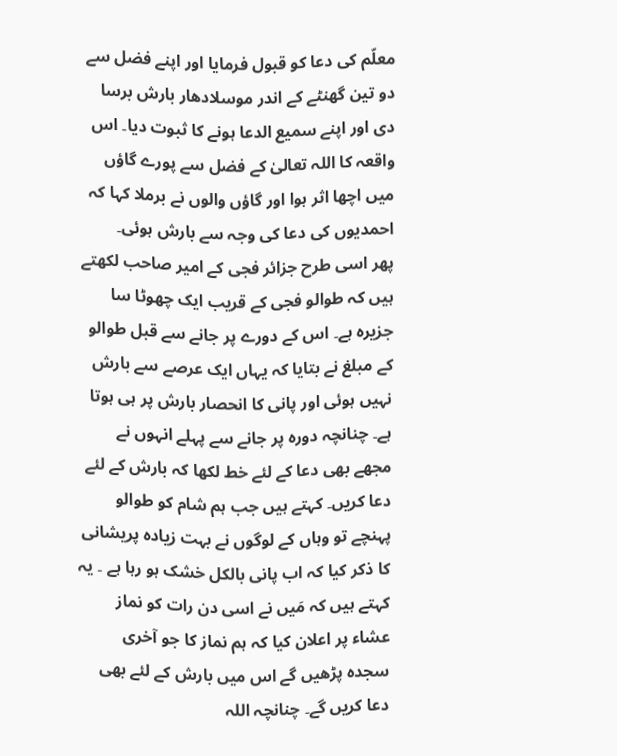معلّم کی دعا کو قبول فرمایا اور اپنے فضل سے دو تین گھنٹے کے اندر موسلادھار بارش برسا دی اور اپنے سمیع الدعا ہونے کا ثبوت دیا۔ اس واقعہ کا اللہ تعالیٰ کے فضل سے پورے گاؤں میں اچھا اثر ہوا اور گاؤں والوں نے برملا کہا کہ احمدیوں کی دعا کی وجہ سے بارش ہوئی۔
پھر اسی طرح جزائر فجی کے امیر صاحب لکھتے ہیں کہ طوالو فجی کے قریب ایک چھوٹا سا جزیرہ ہے۔ اس کے دورے پر جانے سے قبل طوالو کے مبلغ نے بتایا کہ یہاں ایک عرصے سے بارش نہیں ہوئی اور پانی کا انحصار بارش پر ہی ہوتا ہے۔ چنانچہ دورہ پر جانے سے پہلے انہوں نے مجھے بھی دعا کے لئے خط لکھا کہ بارش کے لئے دعا کریں۔ کہتے ہیں جب ہم شام کو طوالو پہنچے تو وہاں کے لوگوں نے بہت زیادہ پریشانی کا ذکر کیا کہ اب پانی بالکل خشک ہو رہا ہے ۔ یہ کہتے ہیں کہ مَیں نے اسی دن رات کو نماز عشاء پر اعلان کیا کہ ہم نماز کا جو آخری سجدہ پڑھیں گے اس میں بارش کے لئے بھی دعا کریں گے۔ چنانچہ اللہ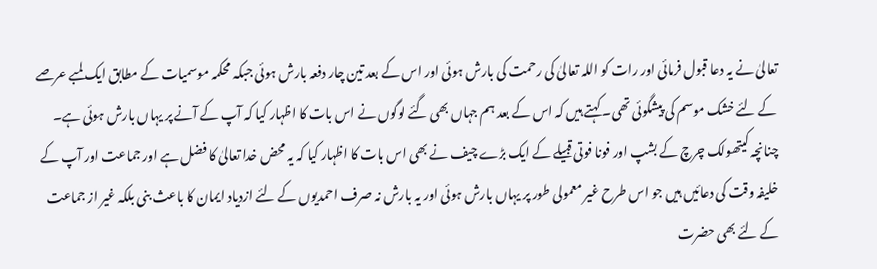تعالیٰ نے یہ دعا قبول فرمائی اور رات کو اللہ تعالیٰ کی رحمت کی بارش ہوئی اور اس کے بعد تین چار دفعہ بارش ہوئی جبکہ محکمہ موسمیات کے مطابق ایک لمبے عرصے کے لئے خشک موسم کی پیشگوئی تھی۔ کہتے ہیں کہ اس کے بعد ہم جہاں بھی گئے لوگوں نے اس بات کا اظہار کیا کہ آپ کے آنے پر یہاں بارش ہوئی ہے۔ چنانچہ کیتھولک چرچ کے بشپ اور فونا فوتی قبیلے کے ایک بڑے چیف نے بھی اس بات کا اظہار کیا کہ یہ محض خدا تعالیٰ کا فضل ہے اور جماعت اور آپ کے خلیفہ وقت کی دعائیں ہیں جو اس طرح غیر معمولی طور پر یہاں بارش ہوئی اور یہ بارش نہ صرف احمدیوں کے لئے ازدیاد ایمان کا باعث بنی بلکہ غیر از جماعت کے لئے بھی حضرت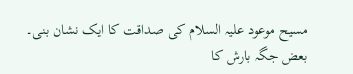مسیح موعود علیہ السلام کی صداقت کا ایک نشان بنی۔
بعض جگہ بارش کا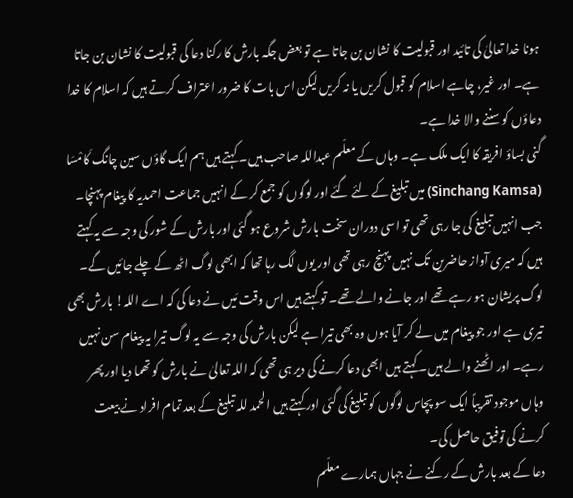ہونا خدا تعالیٰ کی تائید اور قبولیت کا نشان بن جاتا ہے تو بعض جگہ بارش کا رکنا دعا کی قبولیت کا نشان بن جاتا ہے۔ اور غیر، چاہے اسلام کو قبول کریں یا نہ کریں لیکن اس بات کا ضرور اعتراف کرتے ہیں کہ اسلام کا خدا دعاؤں کو سننے والا خدا ہے۔
گنی بساؤ افریقہ کا ایک ملک ہے۔ وہاں کے معلّم عبداللہ صاحب ہیں۔ کہتے ہیں ہم ایک گاؤں سین چانگ کَامْسَا (Sinchang Kamsa) میں تبلیغ کے لئے گئے اور لوگوں کو جمع کر کے انہیں جماعت احمدیہ کا پیغام پہنچا۔ جب انہیں تبلیغ کی جا رہی تھی تو اسی دوران سخت بارش شروع ہو گئی اور بارش کے شور کی وجہ سے یہ کہتے ہیں کہ میری آواز حاضرین تک نہیں پہنچ رہی تھی اور یوں لگ رہا تھا کہ ابھی لوگ اٹھ کے چلے جائیں گے۔ لوگ پریشان ہو رہے تھے اور جانے والے تھے۔ تو کہتے ہیں اس وقت مَیں نے دعا کی کہ اے اللہ! بارش بھی تیری ہے اور جو پیغام میں لے کر آیا ہوں وہ بھی تیرا ہے لیکن بارش کی وجہ سے یہ لوگ تیرا یہ پیغام سن نہیں رہے۔ اور اٹھنے والے ہیں۔ کہتے ہیں ابھی دعا کرنے کی دیر ہی تھی کہ اللہ تعالیٰ نے بارش کو تھما دیا اور پھر وہاں موجود تقریباً ایک سو پچاس لوگوں کو تبلیغ کی گئی اور کہتے ہیں الحمد للہ تبلیغ کے بعد تمام افراد نے بیعت کرنے کی توفیق حاصل کی۔
دعا کے بعد بارش کے رکنے نے جہاں ہمارے معلّم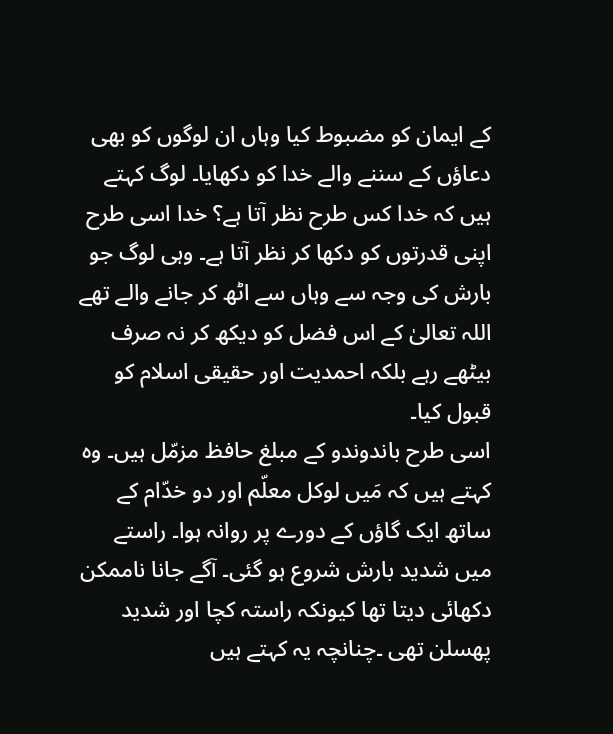کے ایمان کو مضبوط کیا وہاں ان لوگوں کو بھی دعاؤں کے سننے والے خدا کو دکھایا۔ لوگ کہتے ہیں کہ خدا کس طرح نظر آتا ہے؟ خدا اسی طرح اپنی قدرتوں کو دکھا کر نظر آتا ہے۔ وہی لوگ جو بارش کی وجہ سے وہاں سے اٹھ کر جانے والے تھے اللہ تعالیٰ کے اس فضل کو دیکھ کر نہ صرف بیٹھے رہے بلکہ احمدیت اور حقیقی اسلام کو قبول کیا۔
اسی طرح باندوندو کے مبلغ حافظ مزمّل ہیں۔ وہ کہتے ہیں کہ مَیں لوکل معلّم اور دو خدّام کے ساتھ ایک گاؤں کے دورے پر روانہ ہوا۔ راستے میں شدید بارش شروع ہو گئی۔ آگے جانا ناممکن دکھائی دیتا تھا کیونکہ راستہ کچا اور شدید پھسلن تھی ۔چنانچہ یہ کہتے ہیں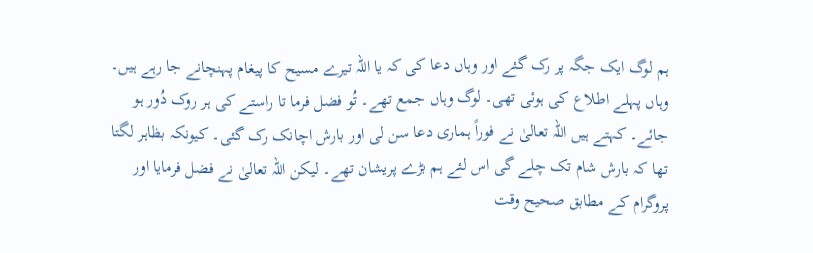ہم لوگ ایک جگہ پر رک گئے اور وہاں دعا کی کہ یا اللہ تیرے مسیح کا پیغام پہنچانے جا رہے ہیں۔ وہاں پہلے اطلاع کی ہوئی تھی۔ لوگ وہاں جمع تھے۔ تُو فضل فرما تا راستے کی ہر روک دُور ہو جائے۔ کہتے ہیں اللہ تعالیٰ نے فوراً ہماری دعا سن لی اور بارش اچانک رک گئی۔ کیونکہ بظاہر لگتا تھا کہ بارش شام تک چلے گی اس لئے ہم بڑے پریشان تھے۔ لیکن اللہ تعالیٰ نے فضل فرمایا اور پروگرام کے مطابق صحیح وقت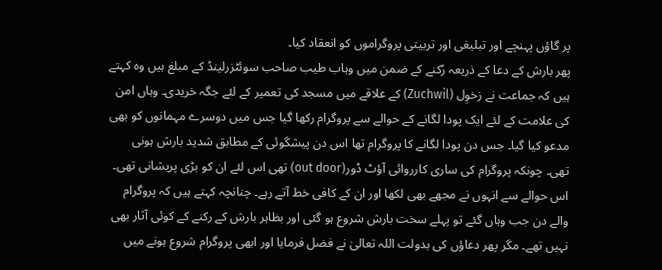پر گاؤں پہنچے اور تبلیغی اور تربیتی پروگراموں کو انعقاد کیا۔
پھر بارش کے دعا کے ذریعہ رُکنے کے ضمن میں وہاب طیب صاحب سوئٹزرلینڈ کے مبلغ ہیں وہ کہتے ہیں کہ جماعت نے زخوِل (Zuchwil) کے علاقے میں مسجد کی تعمیر کے لئے جگہ خریدی۔ وہاں امن کی علامت کے لئے ایک پودا لگانے کے حوالے سے پروگرام رکھا گیا جس میں دوسرے مہمانوں کو بھی مدعو کیا گیا۔ جس دن پودا لگانے کا پروگرام تھا اس دن پیشگوئی کے مطابق شدید بارش ہونی تھی۔ چونکہ پروگرام کی ساری کارروائی آؤٹ ڈور(out door) تھی اس لئے ان کو بڑی پریشانی تھی۔ اس حوالے سے انہوں نے مجھے بھی لکھا اور ان کے کافی خط آتے رہے۔ چنانچہ کہتے ہیں کہ پروگرام والے دن جب وہاں گئے تو پہلے سخت بارش شروع ہو گئی اور بظاہر بارش کے رکنے کے کوئی آثار بھی نہیں تھے۔ مگر پھر دعاؤں کی بدولت اللہ تعالیٰ نے فضل فرمایا اور ابھی پروگرام شروع ہونے میں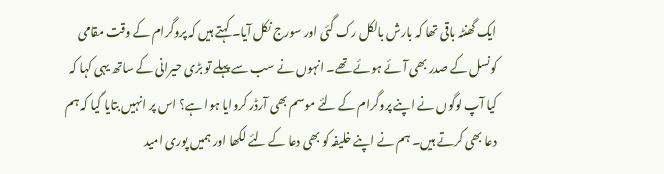ایک گھنٹہ باقی تھا کہ بارش بالکل رک گئی اور سورج نکل آیا۔ کہتے ہیں کہ پروگرام کے وقت مقامی کونسل کے صدر بھی آئے ہوئے تھے۔ انہوں نے سب سے پہلے تو بڑی حیرانی کے ساتھ یہی کہا کہ کیا آپ لوگوں نے اپنے پروگرام کے لئے موسم بھی آرڈر کروایا ہوا ہے؟ اس پر انہیں بتایا گیا کہ ہم دعا بھی کرتے ہیں۔ ہم نے اپنے خلیفہ کو بھی دعا کے لئے لکھا اور ہمیں پوری امید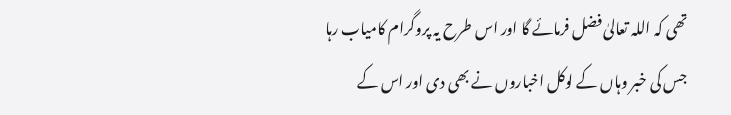تھی کہ اللہ تعالیٰ فضل فرمائے گا اور اس طرح یہ پروگرام کامیاب رہا جس کی خبر وہاں کے لوکل اخباروں نے بھی دی اور اس کے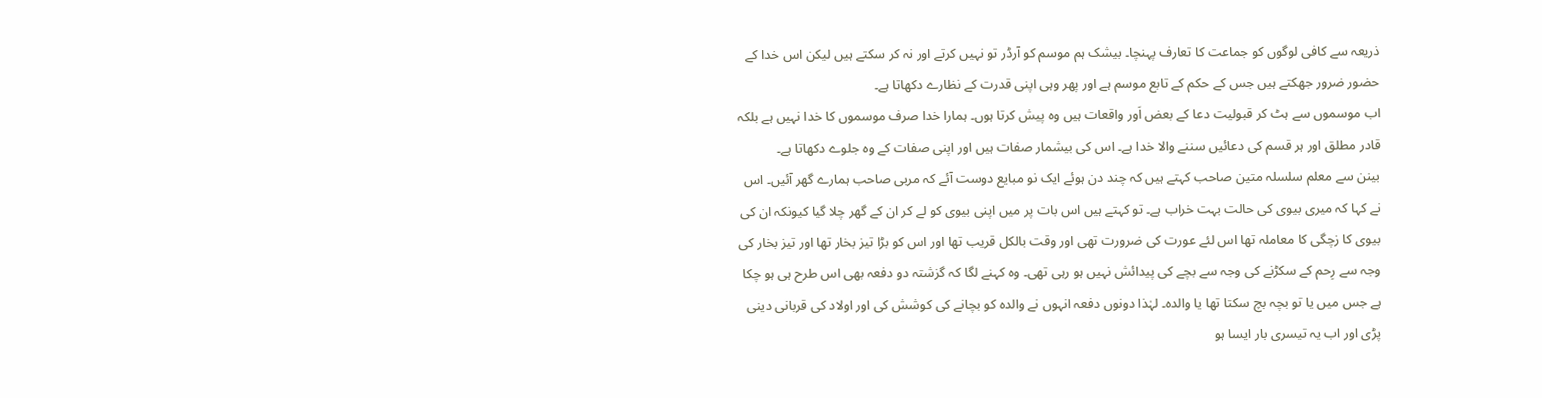ذریعہ سے کافی لوگوں کو جماعت کا تعارف پہنچا۔ بیشک ہم موسم کو آرڈر تو نہیں کرتے اور نہ کر سکتے ہیں لیکن اس خدا کے حضور ضرور جھکتے ہیں جس کے حکم کے تابع موسم ہے اور پھر وہی اپنی قدرت کے نظارے دکھاتا ہے۔
اب موسموں سے ہٹ کر قبولیت دعا کے بعض اَور واقعات ہیں وہ پیش کرتا ہوں۔ ہمارا خدا صرف موسموں کا خدا نہیں ہے بلکہ قادر مطلق اور ہر قسم کی دعائیں سننے والا خدا ہے۔ اس کی بیشمار صفات ہیں اور اپنی صفات کے وہ جلوے دکھاتا ہے۔
بینن سے معلم سلسلہ متین صاحب کہتے ہیں کہ چند دن ہوئے ایک نو مبایع دوست آئے کہ مربی صاحب ہمارے گھر آئیں۔ اس نے کہا کہ میری بیوی کی حالت بہت خراب ہے۔ تو کہتے ہیں اس بات پر میں اپنی بیوی کو لے کر ان کے گھر چلا گیا کیونکہ ان کی بیوی کا زچگی کا معاملہ تھا اس لئے عورت کی ضرورت تھی اور وقت بالکل قریب تھا اور اس کو بڑا تیز بخار تھا اور تیز بخار کی وجہ سے رِحم کے سکڑنے کی وجہ سے بچے کی پیدائش نہیں ہو رہی تھی۔ وہ کہنے لگا کہ گزشتہ دو دفعہ بھی اس طرح ہی ہو چکا ہے جس میں یا تو بچہ بچ سکتا تھا یا والدہ۔ لہٰذا دونوں دفعہ انہوں نے والدہ کو بچانے کی کوشش کی اور اولاد کی قربانی دینی پڑی اور اب یہ تیسری بار ایسا ہو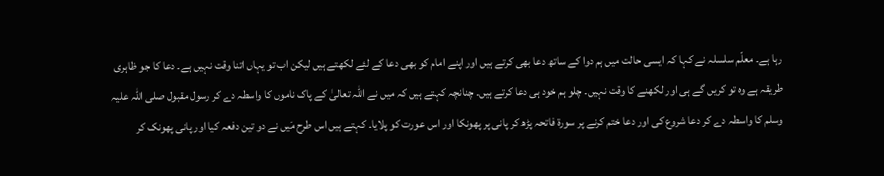رہا ہے۔ معلّم سلسلہ نے کہا کہ ایسی حالت میں ہم دوا کے ساتھ دعا بھی کرتے ہیں اور اپنے امام کو بھی دعا کے لئے لکھتے ہیں لیکن اب تو یہاں اتنا وقت نہیں ہے۔ دعا کا جو ظاہری طریقہ ہے وہ تو کریں گے ہی اور لکھنے کا وقت نہیں۔ چلو ہم خود ہی دعا کرتے ہیں۔ چنانچہ کہتے ہیں کہ میں نے اللہ تعالیٰ کے پاک ناموں کا واسطہ دے کر رسول مقبول صلی اللہ علیہ وسلم کا واسطہ دے کر دعا شروع کی اور دعا ختم کرنے پر سورۃ فاتحہ پڑھ کر پانی پر پھونکا اور اس عورت کو پلایا۔ کہتے ہیں اس طرح مَیں نے دو تین دفعہ کیا اور پانی پھونک کر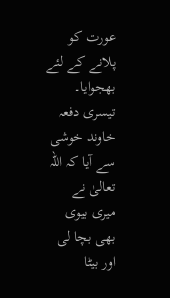عورت کو پلانے کے لئے بھجوایا۔ تیسری دفعہ خاوند خوشی سے آیا کہ اللہ تعالیٰ نے میری بیوی بھی بچا لی اور بیٹا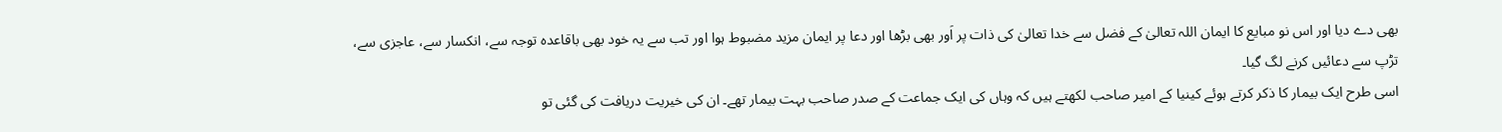بھی دے دیا اور اس نو مبایع کا ایمان اللہ تعالیٰ کے فضل سے خدا تعالیٰ کی ذات پر اَور بھی بڑھا اور دعا پر ایمان مزید مضبوط ہوا اور تب سے یہ خود بھی باقاعدہ توجہ سے، انکسار سے، عاجزی سے، تڑپ سے دعائیں کرنے لگ گیا۔
اسی طرح ایک بیمار کا ذکر کرتے ہوئے کینیا کے امیر صاحب لکھتے ہیں کہ وہاں کی ایک جماعت کے صدر صاحب بہت بیمار تھے۔ ان کی خیریت دریافت کی گئی تو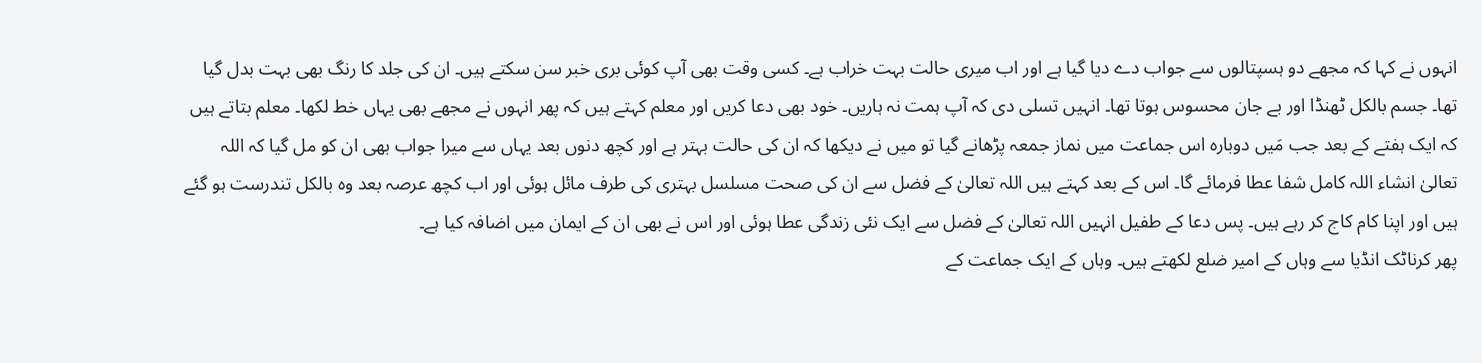انہوں نے کہا کہ مجھے دو ہسپتالوں سے جواب دے دیا گیا ہے اور اب میری حالت بہت خراب ہے۔ کسی وقت بھی آپ کوئی بری خبر سن سکتے ہیں۔ ان کی جلد کا رنگ بھی بہت بدل گیا تھا۔ جسم بالکل ٹھنڈا اور بے جان محسوس ہوتا تھا۔ انہیں تسلی دی کہ آپ ہمت نہ ہاریں۔ خود بھی دعا کریں اور معلم کہتے ہیں کہ پھر انہوں نے مجھے بھی یہاں خط لکھا۔ معلم بتاتے ہیں کہ ایک ہفتے کے بعد جب مَیں دوبارہ اس جماعت میں نماز جمعہ پڑھانے گیا تو میں نے دیکھا کہ ان کی حالت بہتر ہے اور کچھ دنوں بعد یہاں سے میرا جواب بھی ان کو مل گیا کہ اللہ تعالیٰ انشاء اللہ کامل شفا عطا فرمائے گا۔ اس کے بعد کہتے ہیں اللہ تعالیٰ کے فضل سے ان کی صحت مسلسل بہتری کی طرف مائل ہوئی اور اب کچھ عرصہ بعد وہ بالکل تندرست ہو گئے ہیں اور اپنا کام کاج کر رہے ہیں۔ پس دعا کے طفیل انہیں اللہ تعالیٰ کے فضل سے ایک نئی زندگی عطا ہوئی اور اس نے بھی ان کے ایمان میں اضافہ کیا ہے۔
پھر کرناٹک انڈیا سے وہاں کے امیر ضلع لکھتے ہیں۔ وہاں کے ایک جماعت کے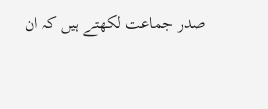صدر جماعت لکھتے ہیں کہ ان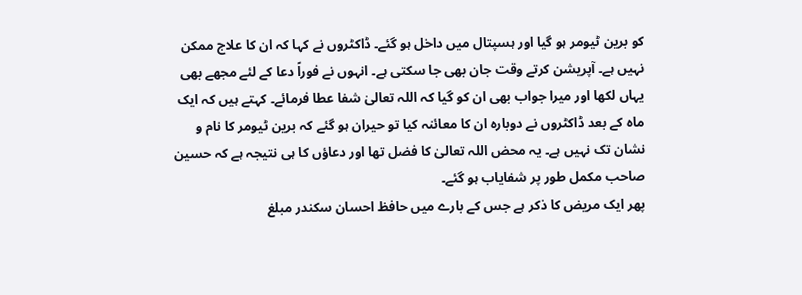کو برین ٹیومر ہو گیا اور ہسپتال میں داخل ہو گئے۔ ڈاکٹروں نے کہا کہ ان کا علاج ممکن نہیں ہے۔ آپریشن کرتے وقت جان بھی جا سکتی ہے۔ انہوں نے فوراً دعا کے لئے مجھے بھی یہاں لکھا اور میرا جواب بھی ان کو گیا کہ اللہ تعالیٰ شفا عطا فرمائے۔ کہتے ہیں کہ ایک ماہ کے بعد ڈاکٹروں نے دوبارہ ان کا معائنہ کیا تو حیران ہو گئے کہ برین ٹیومر کا نام و نشان تک نہیں ہے۔ یہ محض اللہ تعالیٰ کا فضل تھا اور دعاؤں کا ہی نتیجہ ہے کہ حسین صاحب مکمل طور پر شفایاب ہو گئے۔
پھر ایک مریض کا ذکر ہے جس کے بارے میں حافظ احسان سکندر مبلغ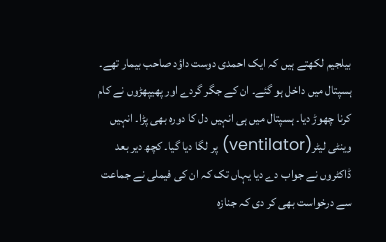بیلجیم لکھتے ہیں کہ ایک احمدی دوست داؤد صاحب بیمار تھے۔ ہسپتال میں داخل ہو گئے۔ ان کے جگر گردے اور پھیپھڑوں نے کام کرنا چھوڑ دیا۔ ہسپتال میں ہی انہیں دل کا دورہ بھی پڑا۔ انہیں وینٹی لیٹر(ventilator) پر لگا دیا گیا۔ کچھ دیر بعد ڈاکٹروں نے جواب دے دیا یہاں تک کہ ان کی فیملی نے جماعت سے درخواست بھی کر دی کہ جنازہ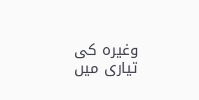وغیرہ کی تیاری میں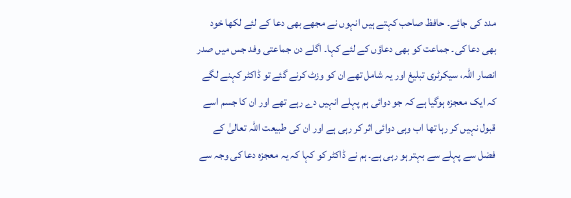مدد کی جائے۔ حافظ صاحب کہتے ہیں انہوں نے مجھے بھی دعا کے لئے لکھا خود بھی دعا کی۔ جماعت کو بھی دعاؤں کے لئے کہا۔ اگلے دن جماعتی وفد جس میں صدر انصار اللہ، سیکرٹری تبلیغ اور یہ شامل تھے ان کو وزٹ کرنے گئے تو ڈاکٹر کہنے لگے کہ ایک معجزہ ہوگیا ہے کہ جو دوائی ہم پہلے انہیں دے رہے تھے اور ان کا جسم اسے قبول نہیں کر رہا تھا اب وہی دوائی اثر کر رہی ہے اور ان کی طبیعت اللہ تعالیٰ کے فضل سے پہلے سے بہتر ہو رہی ہے۔ ہم نے ڈاکٹر کو کہا کہ یہ معجزہ دعا کی وجہ سے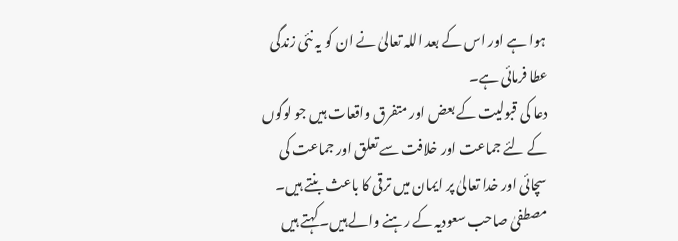ہوا ہے اور اس کے بعد اللہ تعالیٰ نے ان کو یہ نئی زندگی عطا فرمائی ہے۔
دعا کی قبولیت کے بعض اور متفرق واقعات ہیں جو لوگوں کے لئے جماعت اور خلافت سے تعلق اور جماعت کی سچائی اور خدا تعالیٰ پر ایمان میں ترقی کا باعث بنتے ہیں۔
مصطفیٰ صاحب سعودیہ کے رہنے والے ہیں۔ کہتے ہیں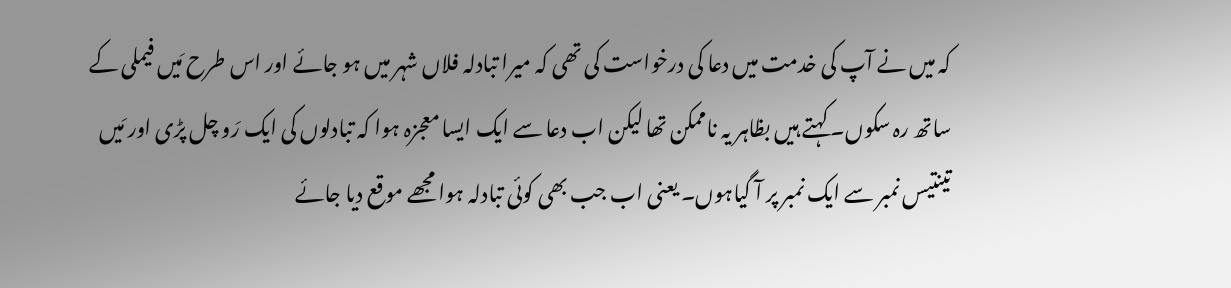کہ میں نے آپ کی خدمت میں دعا کی درخواست کی تھی کہ میرا تبادلہ فلاں شہر میں ہو جائے اور اس طرح مَیں فیملی کے ساتھ رہ سکوں۔ کہتے ہیں بظاہر یہ ناممکن تھا لیکن اب دعا سے ایک ایسا معجزہ ہوا کہ تبادلوں کی ایک رَو چل پڑی اور مَیں تینتیس نمبر سے ایک نمبر پر آ گیاہوں۔ یعنی اب جب بھی کوئی تبادلہ ہوا مجھے موقع دیا جائے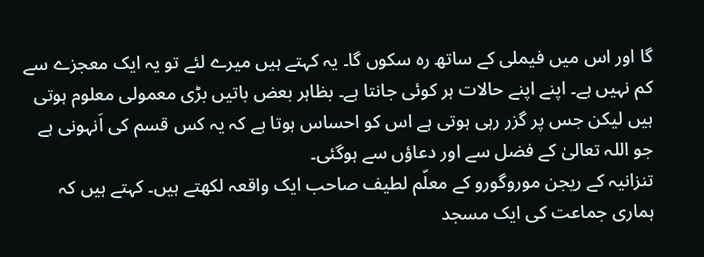گا اور اس میں فیملی کے ساتھ رہ سکوں گا۔ یہ کہتے ہیں میرے لئے تو یہ ایک معجزے سے کم نہیں ہے۔ اپنے اپنے حالات ہر کوئی جانتا ہے۔ بظاہر بعض باتیں بڑی معمولی معلوم ہوتی ہیں لیکن جس پر گزر رہی ہوتی ہے اس کو احساس ہوتا ہے کہ یہ کس قسم کی اَنہونی ہے جو اللہ تعالیٰ کے فضل سے اور دعاؤں سے ہوگئی۔
تنزانیہ کے ریجن موروگورو کے معلّم لطیف صاحب ایک واقعہ لکھتے ہیں۔ کہتے ہیں کہ ہماری جماعت کی ایک مسجد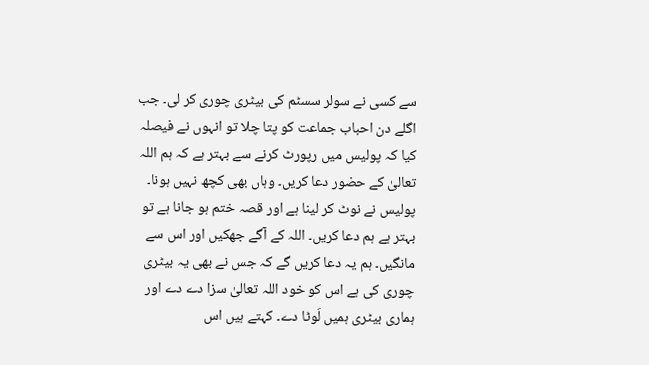سے کسی نے سولر سسٹم کی بیٹری چوری کر لی۔ جب اگلے دن احباب جماعت کو پتا چلا تو انہوں نے فیصلہ کیا کہ پولیس میں رپورٹ کرنے سے بہتر ہے کہ ہم اللہ تعالیٰ کے حضور دعا کریں۔ وہاں بھی کچھ نہیں ہونا۔ پولیس نے نوٹ کر لینا ہے اور قصہ ختم ہو جانا ہے تو بہتر ہے ہم دعا کریں۔ اللہ کے آگے جھکیں اور اس سے مانگیں۔ ہم یہ دعا کریں گے کہ جس نے بھی یہ بیٹری چوری کی ہے اس کو خود اللہ تعالیٰ سزا دے دے اور ہماری بیٹری ہمیں لَوٹا دے۔ کہتے ہیں اس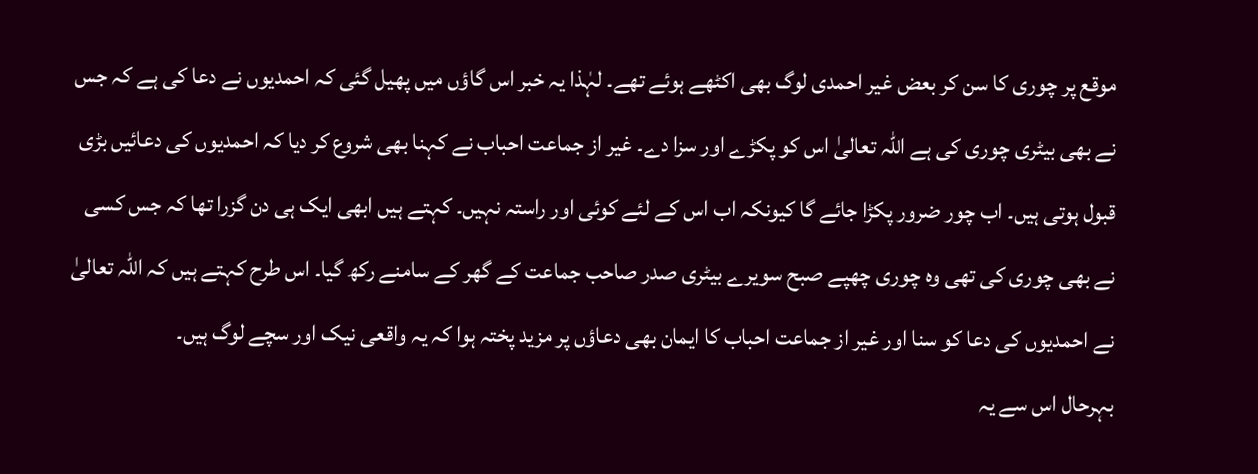موقع پر چوری کا سن کر بعض غیر احمدی لوگ بھی اکٹھے ہوئے تھے۔ لہٰذا یہ خبر اس گاؤں میں پھیل گئی کہ احمدیوں نے دعا کی ہے کہ جس نے بھی بیٹری چوری کی ہے اللہ تعالیٰ اس کو پکڑے اور سزا دے۔ غیر از جماعت احباب نے کہنا بھی شروع کر دیا کہ احمدیوں کی دعائیں بڑی قبول ہوتی ہیں۔ اب چور ضرور پکڑا جائے گا کیونکہ اب اس کے لئے کوئی اور راستہ نہیں۔ کہتے ہیں ابھی ایک ہی دن گزرا تھا کہ جس کسی نے بھی چوری کی تھی وہ چوری چھپے صبح سویرے بیٹری صدر صاحب جماعت کے گھر کے سامنے رکھ گیا۔ اس طرح کہتے ہیں کہ اللہ تعالیٰ نے احمدیوں کی دعا کو سنا اور غیر از جماعت احباب کا ایمان بھی دعاؤں پر مزید پختہ ہوا کہ یہ واقعی نیک اور سچے لوگ ہیں۔
بہرحال اس سے یہ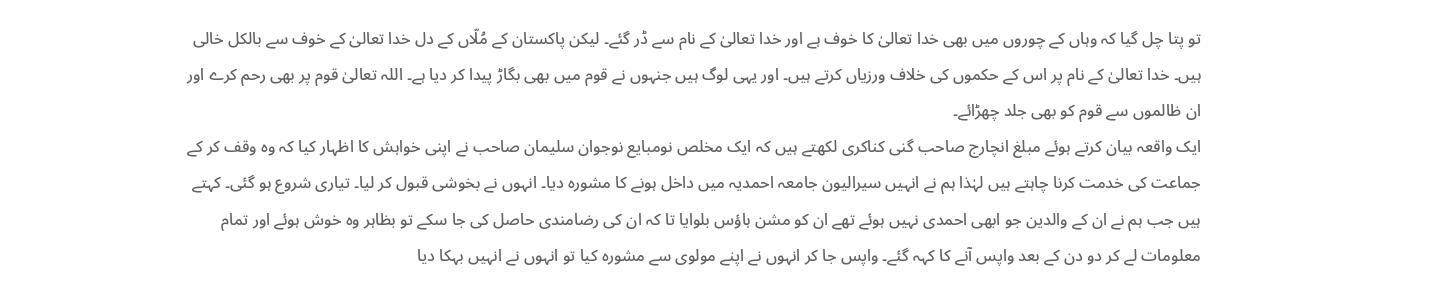تو پتا چل گیا کہ وہاں کے چوروں میں بھی خدا تعالیٰ کا خوف ہے اور خدا تعالیٰ کے نام سے ڈر گئے۔ لیکن پاکستان کے مُلّاں کے دل خدا تعالیٰ کے خوف سے بالکل خالی ہیں۔ خدا تعالیٰ کے نام پر اس کے حکموں کی خلاف ورزیاں کرتے ہیں۔ اور یہی لوگ ہیں جنہوں نے قوم میں بھی بگاڑ پیدا کر دیا ہے۔ اللہ تعالیٰ قوم پر بھی رحم کرے اور ان ظالموں سے قوم کو بھی جلد چھڑائے۔
ایک واقعہ بیان کرتے ہوئے مبلغ انچارج صاحب گنی کناکری لکھتے ہیں کہ ایک مخلص نومبایع نوجوان سلیمان صاحب نے اپنی خواہش کا اظہار کیا کہ وہ وقف کر کے جماعت کی خدمت کرنا چاہتے ہیں لہٰذا ہم نے انہیں سیرالیون جامعہ احمدیہ میں داخل ہونے کا مشورہ دیا۔ انہوں نے بخوشی قبول کر لیا۔ تیاری شروع ہو گئی۔ کہتے ہیں جب ہم نے ان کے والدین جو ابھی احمدی نہیں ہوئے تھے ان کو مشن ہاؤس بلوایا تا کہ ان کی رضامندی حاصل کی جا سکے تو بظاہر وہ خوش ہوئے اور تمام معلومات لے کر دو دن کے بعد واپس آنے کا کہہ گئے۔ واپس جا کر انہوں نے اپنے مولوی سے مشورہ کیا تو انہوں نے انہیں بہکا دیا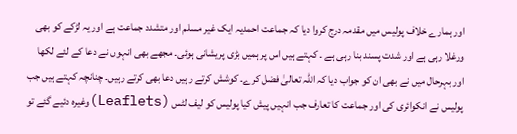اور ہمارے خلاف پولیس میں مقدمہ درج کروا دیا کہ جماعت احمدیہ ایک غیر مسلم اور متشدد جماعت ہے اور یہ لڑکے کو بھی ورغلا رہی ہے اور شدت پسند بنا رہی ہے ۔ کہتے ہیں اس پر ہمیں بڑی پریشانی ہوئی۔ مجھے بھی انہوں نے دعا کے لئے لکھا اور بہرحال میں نے بھی ان کو جواب دیا کہ اللہ تعالیٰ فضل کرے۔ کوشش کرتے رہیں دعا بھی کرتے رہیں۔ چنانچہ کہتے ہیں جب پولیس نے انکوائری کی اور جماعت کا تعارف جب انہیں پیش کیا پولیس کو لیف لٹس (Leaflets)وغیرہ دئیے گئے تو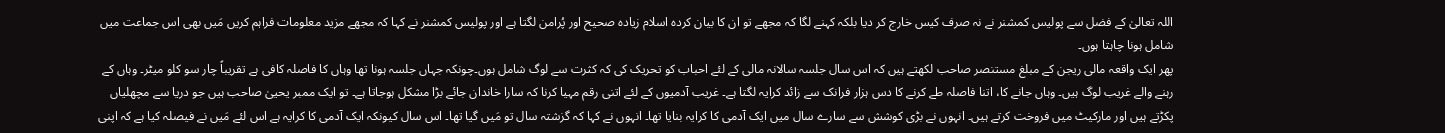اللہ تعالیٰ کے فضل سے پولیس کمشنر نے نہ صرف کیس خارج کر دیا بلکہ کہنے لگا کہ مجھے تو ان کا بیان کردہ اسلام زیادہ صحیح اور پُرامن لگتا ہے اور پولیس کمشنر نے کہا کہ مجھے مزید معلومات فراہم کریں مَیں بھی اس جماعت میں شامل ہونا چاہتا ہوں۔
پھر ایک واقعہ مالی ریجن کے مبلغ مستنصر صاحب لکھتے ہیں کہ اس سال جلسہ سالانہ مالی کے لئے احباب کو تحریک کی کہ کثرت سے لوگ شامل ہوں۔چونکہ جہاں جلسہ ہونا تھا وہاں کا فاصلہ کافی ہے تقریباً چار سو کلو میٹر۔ وہاں کے رہنے والے غریب لوگ ہیں۔ وہاں جانے کا، اتنا فاصلہ طے کرنے کا دس ہزار فرانک سے زائد کرایہ لگتا ہے۔ غریب آدمیوں کے لئے اتنی رقم مہیا کرنا کہ سارا خاندان جائے بڑا مشکل ہوجاتا ہے۔ تو ایک ممبر یحيیٰ صاحب ہیں جو دریا سے مچھلیاں پکڑتے ہیں اور مارکیٹ میں فروخت کرتے ہیں۔ انہوں نے بڑی کوشش سے سارے سال میں ایک آدمی کا کرایہ بنایا تھا۔ انہوں نے کہا کہ گزشتہ سال تو مَیں گیا تھا۔ اس سال کیونکہ ایک آدمی کا کرایہ ہے اس لئے مَیں نے فیصلہ کیا ہے کہ اپنی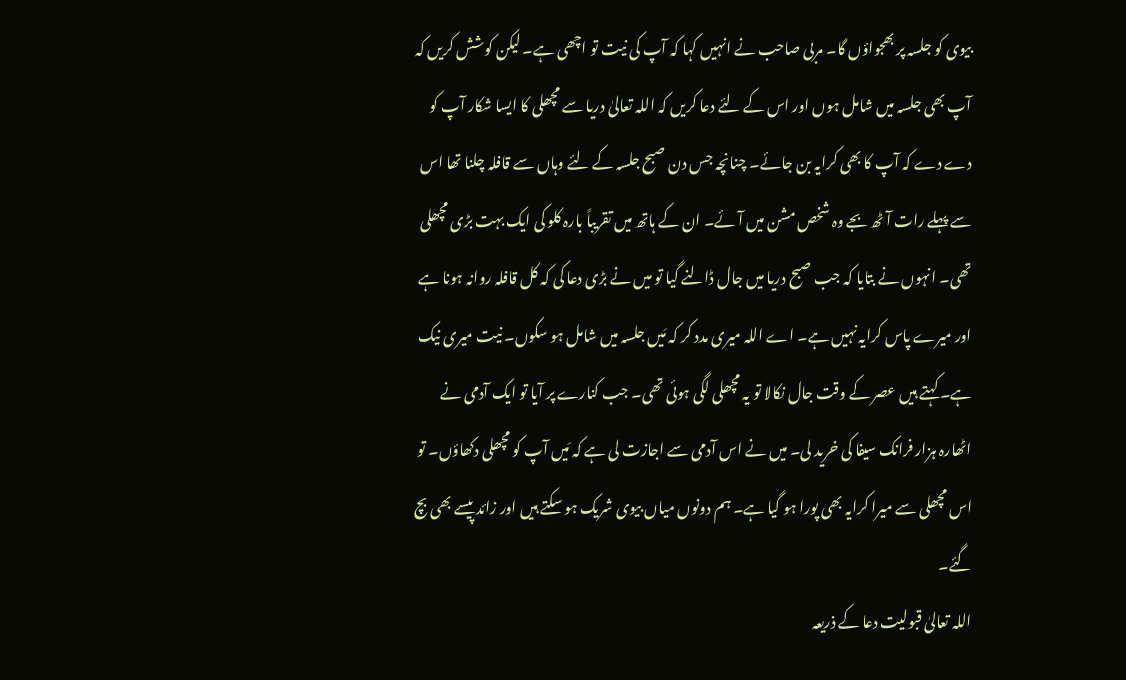بیوی کو جلسہ پر بھجواؤں گا۔ مربی صاحب نے انہیں کہا کہ آپ کی نیت تو اچھی ہے۔ لیکن کوشش کریں کہ آپ بھی جلسہ میں شامل ہوں اور اس کے لئے دعا کریں کہ اللہ تعالیٰ دریا سے مچھلی کا ایسا شکار آپ کو دے دے کہ آپ کا بھی کرایہ بن جائے۔ چنانچہ جس دن صبح جلسہ کے لئے وہاں سے قافلہ چلنا تھا اس سے پہلے رات آٹھ بجے وہ شخص مشن میں آئے۔ ان کے ہاتھ میں تقریباً بارہ کلو کی ایک بہت بڑی مچھلی تھی۔ انہوں نے بتایا کہ جب صبح دریا میں جال ڈالنے گیا تو میں نے بڑی دعا کی کہ کل قافلہ روانہ ہونا ہے اور میرے پاس کرایہ نہیں ہے۔ اے اللہ میری مدد کر کہ مَیں جلسہ میں شامل ہو سکوں۔ نیت میری نیک ہے۔ کہتے ہیں عصر کے وقت جال نکالا تو یہ مچھلی لگی ہوئی تھی۔ جب کنارے پر آیا تو ایک آدمی نے اٹھارہ ہزار فرانک سیفا کی خرید لی۔ میں نے اس آدمی سے اجازت لی ہے کہ مَیں آپ کو مچھلی دکھاؤں۔ تو اس مچھلی سے میرا کرایہ بھی پورا ہو گیا ہے۔ ہم دونوں میاں بیوی شریک ہو سکتے ہیں اور زائد پیسے بھی بچ گئے۔
اللہ تعالیٰ قبولیت دعا کے ذریعہ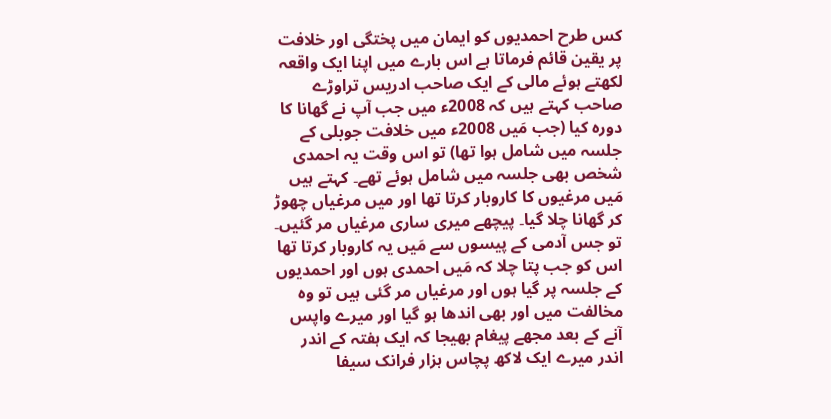کس طرح احمدیوں کو ایمان میں پختگی اور خلافت پر یقین قائم فرماتا ہے اس بارے میں اپنا ایک واقعہ لکھتے ہوئے مالی کے ایک صاحب ادریس تراوڑے صاحب کہتے ہیں کہ 2008ء میں جب آپ نے گھانا کا دورہ کیا (جب مَیں 2008ء میں خلافت جوبلی کے جلسہ میں شامل ہوا تھا) تو اس وقت یہ احمدی شخص بھی جلسہ میں شامل ہوئے تھے۔ کہتے ہیں مَیں مرغیوں کا کاروبار کرتا تھا اور میں مرغیاں چھوڑ کر گھانا چلا گیا۔ پیچھے میری ساری مرغیاں مر گئیں۔ تو جس آدمی کے پیسوں سے مَیں یہ کاروبار کرتا تھا اس کو جب پتا چلا کہ مَیں احمدی ہوں اور احمدیوں کے جلسہ پر گیا ہوں اور مرغیاں مر گئی ہیں تو وہ مخالفت میں اور بھی اندھا ہو گیا اور میرے واپس آنے کے بعد مجھے پیغام بھیجا کہ ایک ہفتہ کے اندر اندر میرے ایک لاکھ پچاس ہزار فرانک سیفا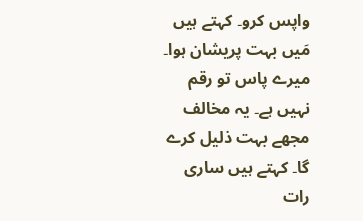واپس کرو۔ کہتے ہیں مَیں بہت پریشان ہوا۔ میرے پاس تو رقم نہیں ہے۔ یہ مخالف مجھے بہت ذلیل کرے گا۔ کہتے ہیں ساری رات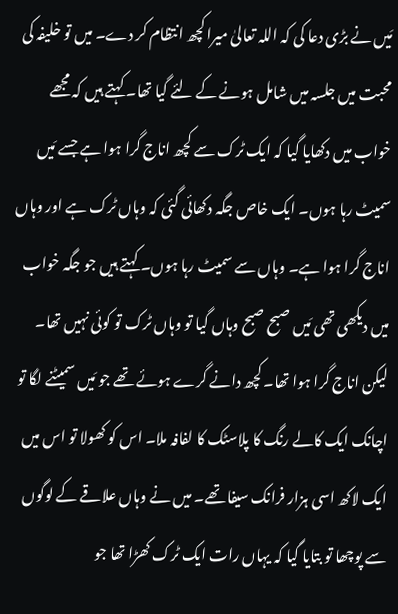مَیں نے بڑی دعا کی کہ اللہ تعالیٰ میرا کچھ انتظام کر دے۔ میں تو خلیفہ کی محبت میں جلسہ میں شامل ہونے کے لئے گیا تھا۔ کہتے ہیں کہ مجھے خواب میں دکھایا گیا کہ ایک ٹرک سے کچھ اناج گرا ہوا ہے جسے مَیں سمیٹ رہا ہوں۔ ایک خاص جگہ دکھائی گئی کہ وہاں ٹرک ہے اور وہاں اناج گرا ہوا ہے۔ وہاں سے سمیٹ رہا ہوں۔ کہتے ہیں جو جگہ خواب میں دیکھی تھی مَیں صبح صبح وہاں گیا تو وہاں ٹرک تو کوئی نہیں تھا۔ لیکن اناج گرا ہوا تھا۔ کچھ دانے گرے ہوئے تھے جو مَیں سمیٹنے لگا تو اچانک ایک کالے رنگ کا پلاسٹک کا لفافہ ملا۔ اس کو کھولا تو اس میں ایک لاکھ اسی ہزار فرانک سیفا تھے۔ میں نے وہاں علاقے کے لوگوں سے پوچھا تو بتایا گیا کہ یہاں رات ایک ٹرک کھڑا تھا جو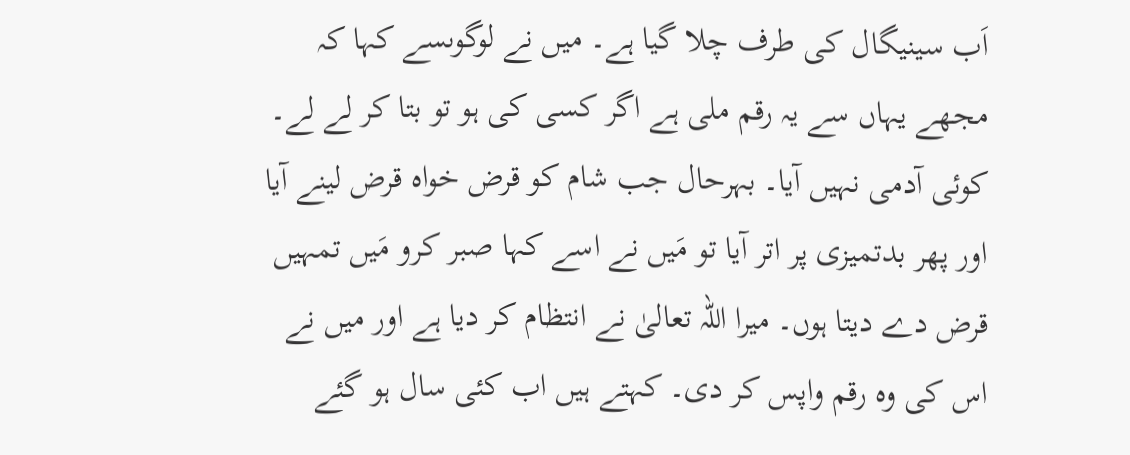اَب سینیگال کی طرف چلا گیا ہے۔ میں نے لوگوںسے کہا کہ مجھے یہاں سے یہ رقم ملی ہے اگر کسی کی ہو تو بتا کر لے لے۔ کوئی آدمی نہیں آیا۔ بہرحال جب شام کو قرض خواہ قرض لینے آیا اور پھر بدتمیزی پر اتر آیا تو مَیں نے اسے کہا صبر کرو مَیں تمہیں قرض دے دیتا ہوں۔ میرا اللہ تعالیٰ نے انتظام کر دیا ہے اور میں نے اس کی وہ رقم واپس کر دی۔ کہتے ہیں اب کئی سال ہو گئے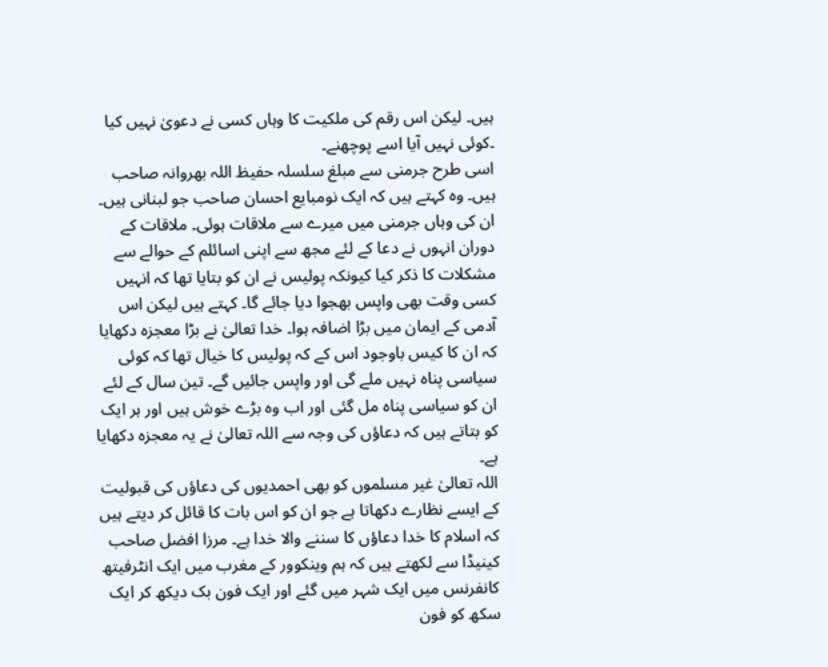ہیں۔ لیکن اس رقم کی ملکیت کا وہاں کسی نے دعویٰ نہیں کیا ۔کوئی نہیں آیا اسے پوچھنے۔
اسی طرح جرمنی سے مبلغ سلسلہ حفیظ اللہ بھروانہ صاحب ہیں۔ وہ کہتے ہیں کہ ایک نومبایع احسان صاحب جو لبنانی ہیں۔ ان کی وہاں جرمنی میں میرے سے ملاقات ہوئی۔ ملاقات کے دوران انہوں نے دعا کے لئے مجھ سے اپنی اسائلم کے حوالے سے مشکلات کا ذکر کیا کیونکہ پولیس نے ان کو بتایا تھا کہ انہیں کسی وقت بھی واپس بھجوا دیا جائے گا۔ کہتے ہیں لیکن اس آدمی کے ایمان میں بڑا اضافہ ہوا۔ خدا تعالیٰ نے بڑا معجزہ دکھایا کہ ان کا کیس باوجود اس کے کہ پولیس کا خیال تھا کہ کوئی سیاسی پناہ نہیں ملے گی اور واپس جائیں گے۔ تین سال کے لئے ان کو سیاسی پناہ مل گئی اور اب وہ بڑے خوش ہیں اور ہر ایک کو بتاتے ہیں کہ دعاؤں کی وجہ سے اللہ تعالیٰ نے یہ معجزہ دکھایا ہے۔
اللہ تعالیٰ غیر مسلموں کو بھی احمدیوں کی دعاؤں کی قبولیت کے ایسے نظارے دکھاتا ہے جو ان کو اس بات کا قائل کر دیتے ہیں کہ اسلام کا خدا دعاؤں کا سننے والا خدا ہے۔ مرزا افضل صاحب کینیڈا سے لکھتے ہیں کہ ہم وینکوور کے مغرب میں ایک انٹرفیتھ کانفرنس میں ایک شہر میں گئے اور ایک فون بک دیکھ کر ایک سکھ کو فون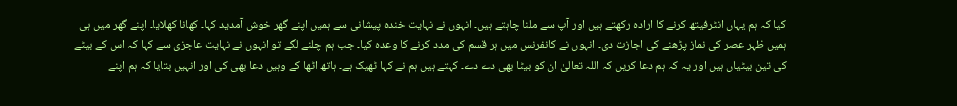کیا کہ ہم یہاں انٹرفیتھ کرنے کا ارادہ رکھتے ہیں اور آپ سے ملنا چاہتے ہیں۔ انہوں نے نہایت خندہ پیشانی سے ہمیں اپنے گھر خوش آمدید کہا۔ کھانا کھلایا۔ اپنے گھر میں ہی ہمیں ظہر عصر کی نماز پڑھنے کی اجازت دی۔ انہوں نے کانفرنس میں ہر قسم کی مدد کرنے کا وعدہ کیا۔ جب ہم چلنے لگے تو انہوں نے نہایت عاجزی سے کہا کہ اس کے بیٹے کی تین بیٹیاں ہیں اور یہ کہ ہم دعا کریں کہ اللہ تعالیٰ ان کو بیٹا بھی دے دے۔ کہتے ہیں ہم نے کہا ٹھیک ہے۔ ہاتھ اٹھا کے وہیں دعا بھی کی اور انہیں بتایا کہ ہم اپنے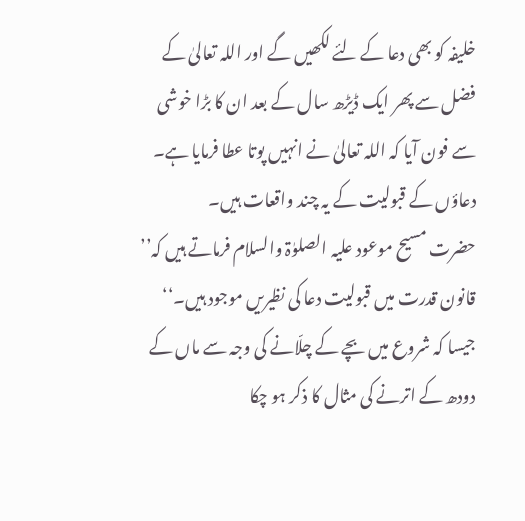خلیفہ کو بھی دعا کے لئے لکھیں گے اور اللہ تعالیٰ کے فضل سے پھر ایک ڈیڑھ سال کے بعد ان کا بڑا خوشی سے فون آیا کہ اللہ تعالیٰ نے انہیں پوتا عطا فرمایا ہے۔
دعاؤں کے قبولیت کے یہ چند واقعات ہیں۔
حضرت مسیح موعود علیہ الصلوٰۃ والسلام فرماتے ہیں کہ’’ قانون قدرت میں قبولیت دعا کی نظیریں موجود ہیں۔‘‘ جیسا کہ شروع میں بچے کے چلّانے کی وجہ سے ماں کے دودھ کے اترنے کی مثال کا ذکر ہو چکا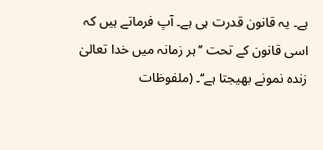ہے۔ یہ قانون قدرت ہی ہے۔ آپ فرماتے ہیں کہ اسی قانون کے تحت ’’ہر زمانہ میں خدا تعالیٰ زندہ نمونے بھیجتا ہے‘‘۔ (ملفوظات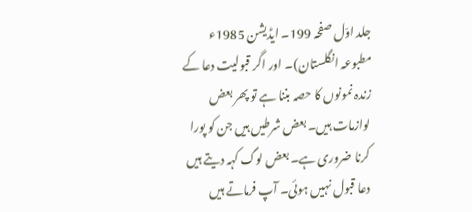جلد اوّل صفحہ 199۔ ایڈیشن 1985ء مطبوعہ انگلستان)۔ اور اگر قبولیت دعا کے زندہ نمونوں کا حصہ بننا ہے تو پھر بعض لوازمات ہیں۔ بعض شرطیں ہیں جن کو پورا کرنا ضروری ہے۔ بعض لوگ کہہ دیتے ہیں دعا قبول نہیں ہوئی۔ آپ فرماتے ہیں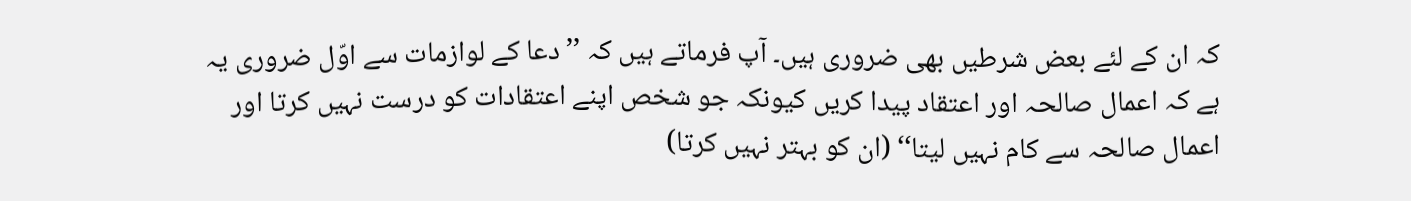کہ ان کے لئے بعض شرطیں بھی ضروری ہیں۔ آپ فرماتے ہیں کہ ’’دعا کے لوازمات سے اوّل ضروری یہ ہے کہ اعمال صالحہ اور اعتقاد پیدا کریں کیونکہ جو شخص اپنے اعتقادات کو درست نہیں کرتا اور اعمال صالحہ سے کام نہیں لیتا‘‘ (ان کو بہتر نہیں کرتا)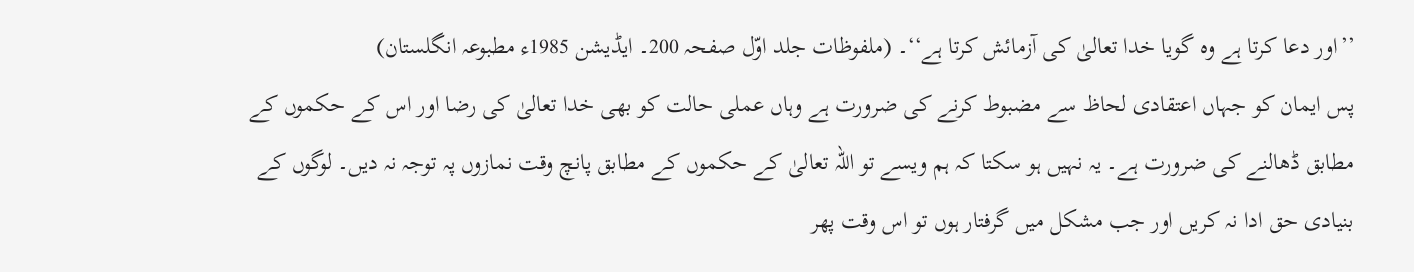’’اور دعا کرتا ہے وہ گویا خدا تعالیٰ کی آزمائش کرتا ہے‘‘۔ (ملفوظات جلد اوّل صفحہ 200۔ ایڈیشن 1985ء مطبوعہ انگلستان)
پس ایمان کو جہاں اعتقادی لحاظ سے مضبوط کرنے کی ضرورت ہے وہاں عملی حالت کو بھی خدا تعالیٰ کی رضا اور اس کے حکموں کے مطابق ڈھالنے کی ضرورت ہے۔ یہ نہیں ہو سکتا کہ ہم ویسے تو اللہ تعالیٰ کے حکموں کے مطابق پانچ وقت نمازوں پہ توجہ نہ دیں۔ لوگوں کے بنیادی حق ادا نہ کریں اور جب مشکل میں گرفتار ہوں تو اس وقت پھر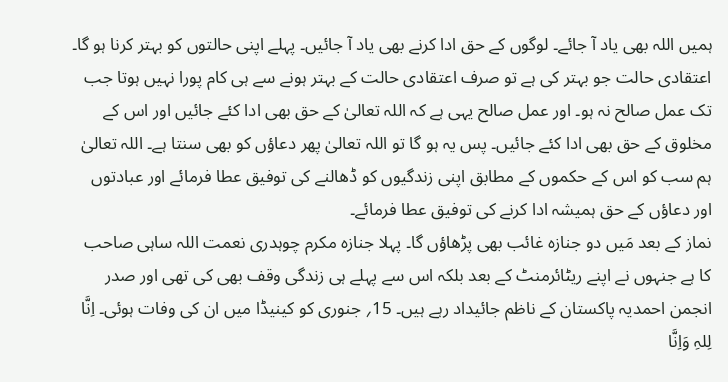ہمیں اللہ بھی یاد آ جائے۔ لوگوں کے حق ادا کرنے بھی یاد آ جائیں۔ پہلے اپنی حالتوں کو بہتر کرنا ہو گا۔ اعتقادی حالت جو بہتر کی ہے تو صرف اعتقادی حالت کے بہتر ہونے سے ہی کام پورا نہیں ہوتا جب تک عمل صالح نہ ہو۔ اور عمل صالح یہی ہے کہ اللہ تعالیٰ کے حق بھی ادا کئے جائیں اور اس کے مخلوق کے حق بھی ادا کئے جائیں۔ پس یہ ہو گا تو اللہ تعالیٰ پھر دعاؤں کو بھی سنتا ہے۔ اللہ تعالیٰ ہم سب کو اس کے حکموں کے مطابق اپنی زندگیوں کو ڈھالنے کی توفیق عطا فرمائے اور عبادتوں اور دعاؤں کے حق ہمیشہ ادا کرنے کی توفیق عطا فرمائے۔
نماز کے بعد مَیں دو جنازہ غائب بھی پڑھاؤں گا۔ پہلا جنازہ مکرم چوہدری نعمت اللہ ساہی صاحب کا ہے جنہوں نے اپنے ریٹائرمنٹ کے بعد بلکہ اس سے پہلے ہی زندگی وقف بھی کی تھی اور صدر انجمن احمدیہ پاکستان کے ناظم جائیداد رہے ہیں۔ 15؍ جنوری کو کینیڈا میں ان کی وفات ہوئی۔ اِنَّا لِلہِ وَاِنَّا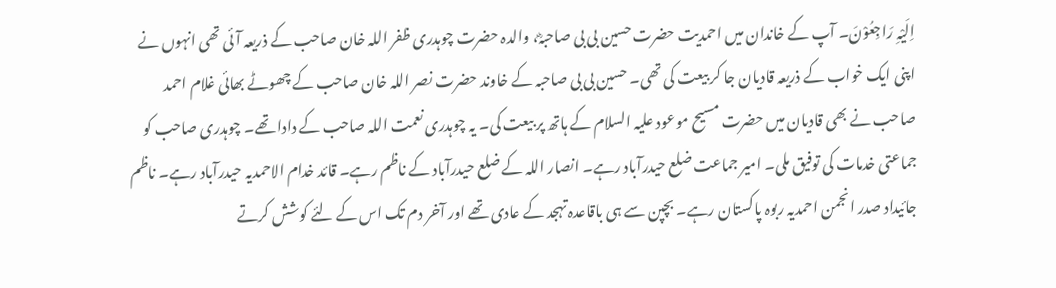اِلَیْہِ رَاجِعُوْنَ۔ آپ کے خاندان میں احمدیت حضرت حسین بی بی صاحبہؓ، والدہ حضرت چوہدری ظفر اللہ خان صاحب کے ذریعہ آئی تھی انہوں نے اپنی ایک خواب کے ذریعہ قادیان جا کر بیعت کی تھی۔ حسین بی بی صاحبہ کے خاوند حضرت نصر اللہ خان صاحب کے چھوٹے بھائی غلام احمد صاحب نے بھی قادیان میں حضرت مسیح موعود علیہ السلام کے ہاتھ پر بیعت کی۔ یہ چوہدری نعمت اللہ صاحب کے دادا تھے۔ چوہدری صاحب کو جماعتی خدمات کی توفیق ملی۔ امیر جماعت ضلع حیدرآباد رہے۔ انصار اللہ کے ضلع حیدرآباد کے ناظم رہے۔ قائد خدام الاحمدیہ حیدرآباد رہے۔ ناظم جائیداد صدر انجمن احمدیہ ربوہ پاکستان رہے۔ بچپن سے ہی باقاعدہ تہجد کے عادی تھے اور آخر دم تک اس کے لئے کوشش کرتے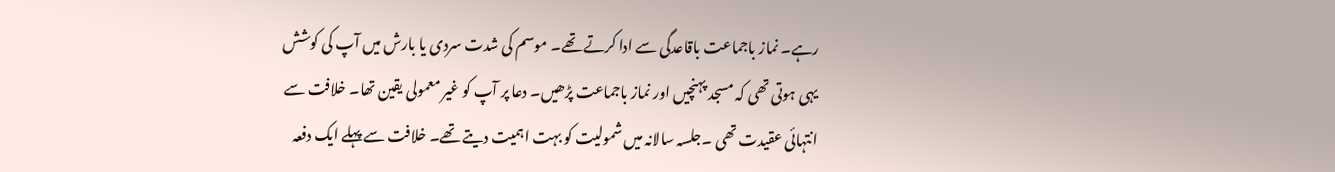رہے۔ نماز باجماعت باقاعدگی سے ادا کرتے تھے۔ موسم کی شدت سردی یا بارش میں آپ کی کوشش یہی ہوتی تھی کہ مسجد پہنچیں اور نماز باجماعت پڑھیں۔ دعا پر آپ کو غیر معمولی یقین تھا۔ خلافت سے انتہائی عقیدت تھی ۔جلسہ سالانہ میں شمولیت کو بہت اہمیت دیتے تھے۔ خلافت سے پہلے ایک دفعہ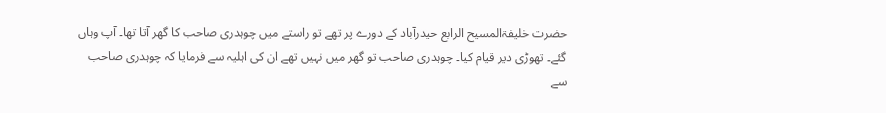حضرت خلیفۃالمسیح الرابع حیدرآباد کے دورے پر تھے تو راستے میں چوہدری صاحب کا گھر آتا تھا۔ آپ وہاں گئے۔ تھوڑی دیر قیام کیا۔ چوہدری صاحب تو گھر میں نہیں تھے ان کی اہلیہ سے فرمایا کہ چوہدری صاحب سے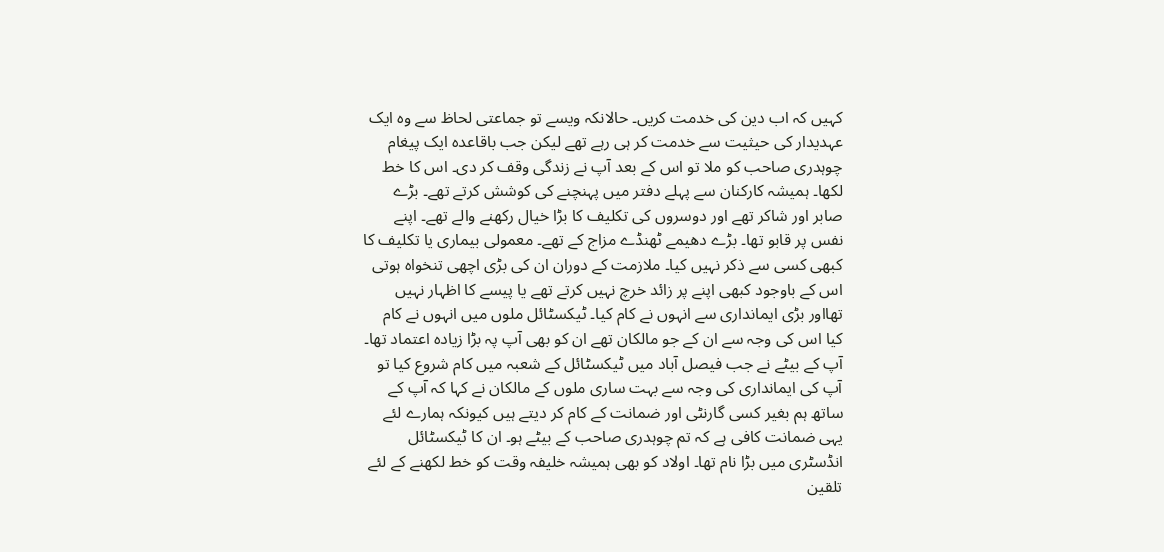کہیں کہ اب دین کی خدمت کریں۔ حالانکہ ویسے تو جماعتی لحاظ سے وہ ایک عہدیدار کی حیثیت سے خدمت کر ہی رہے تھے لیکن جب باقاعدہ ایک پیغام چوہدری صاحب کو ملا تو اس کے بعد آپ نے زندگی وقف کر دی۔ اس کا خط لکھا۔ ہمیشہ کارکنان سے پہلے دفتر میں پہنچنے کی کوشش کرتے تھے۔ بڑے صابر اور شاکر تھے اور دوسروں کی تکلیف کا بڑا خیال رکھنے والے تھے۔ اپنے نفس پر قابو تھا۔ بڑے دھیمے ٹھنڈے مزاج کے تھے۔ معمولی بیماری یا تکلیف کا کبھی کسی سے ذکر نہیں کیا۔ ملازمت کے دوران ان کی بڑی اچھی تنخواہ ہوتی اس کے باوجود کبھی اپنے پر زائد خرچ نہیں کرتے تھے یا پیسے کا اظہار نہیں تھااور بڑی ایمانداری سے انہوں نے کام کیا۔ ٹیکسٹائل ملوں میں انہوں نے کام کیا اس کی وجہ سے ان کے جو مالکان تھے ان کو بھی آپ پہ بڑا زیادہ اعتماد تھا۔ آپ کے بیٹے نے جب فیصل آباد میں ٹیکسٹائل کے شعبہ میں کام شروع کیا تو آپ کی ایمانداری کی وجہ سے بہت ساری ملوں کے مالکان نے کہا کہ آپ کے ساتھ ہم بغیر کسی گارنٹی اور ضمانت کے کام کر دیتے ہیں کیونکہ ہمارے لئے یہی ضمانت کافی ہے کہ تم چوہدری صاحب کے بیٹے ہو۔ ان کا ٹیکسٹائل انڈسٹری میں بڑا نام تھا۔ اولاد کو بھی ہمیشہ خلیفہ وقت کو خط لکھنے کے لئے تلقین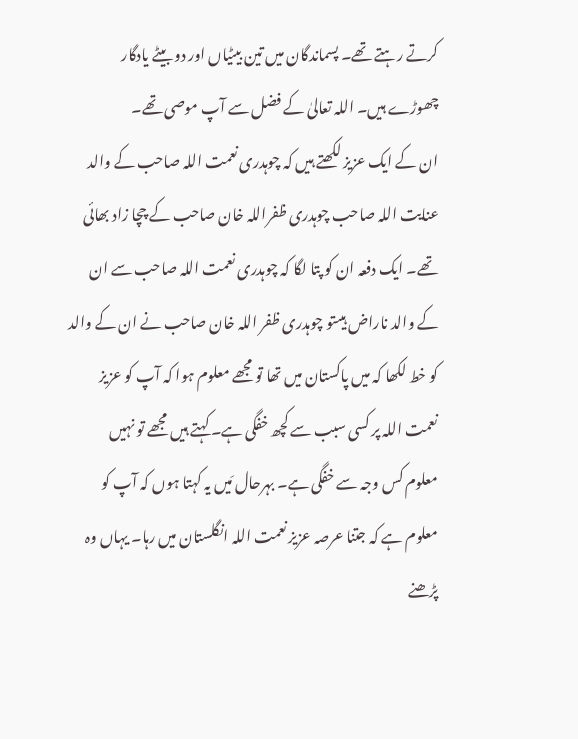کرتے رہتے تھے۔ پسماندگان میں تین بیٹیاں اور دو بیٹے یادگار چھوڑے ہیں۔ اللہ تعالیٰ کے فضل سے آپ موصی تھے۔
ان کے ایک عزیز لکھتے ہیں کہ چوہدری نعمت اللہ صاحب کے والد عنایت اللہ صاحب چوہدری ظفراللہ خان صاحب کے چچا زاد بھائی تھے۔ ایک دفعہ ان کو پتا لگا کہ چوہدری نعمت اللہ صاحب سے ان کے والد ناراض ہیںتو چوہدری ظفر اللہ خان صاحب نے ان کے والد کو خط لکھا کہ میں پاکستان میں تھا تو مجھے معلوم ہوا کہ آپ کو عزیز نعمت اللہ پر کسی سبب سے کچھ خفگی ہے۔ کہتے ہیں مجھے تو نہیں معلوم کس وجہ سے خفگی ہے۔ بہرحال مَیں یہ کہتا ہوں کہ آپ کو معلوم ہے کہ جتنا عرصہ عزیز نعمت اللہ انگلستان میں رہا۔ یہاں وہ پڑھنے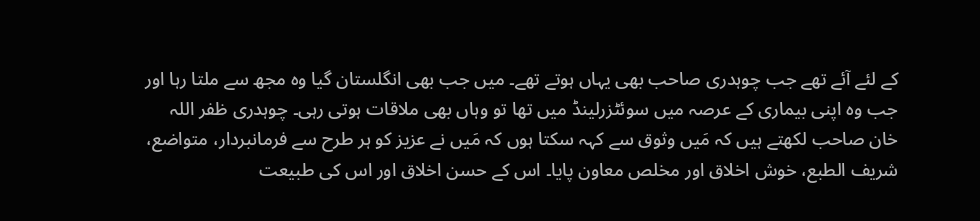کے لئے آئے تھے جب چوہدری صاحب بھی یہاں ہوتے تھے۔ میں جب بھی انگلستان گیا وہ مجھ سے ملتا رہا اور جب وہ اپنی بیماری کے عرصہ میں سوئٹزرلینڈ میں تھا تو وہاں بھی ملاقات ہوتی رہی۔ چوہدری ظفر اللہ خان صاحب لکھتے ہیں کہ مَیں وثوق سے کہہ سکتا ہوں کہ مَیں نے عزیز کو ہر طرح سے فرمانبردار، متواضع، شریف الطبع، خوش اخلاق اور مخلص معاون پایا۔ اس کے حسن اخلاق اور اس کی طبیعت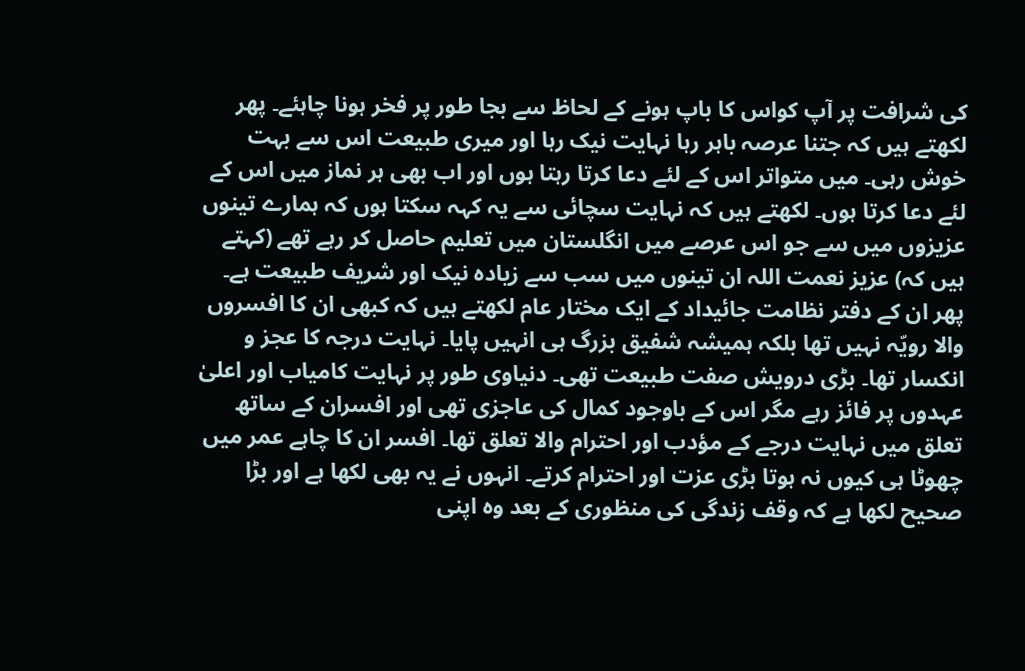کی شرافت پر آپ کواس کا باپ ہونے کے لحاظ سے بجا طور پر فخر ہونا چاہئے۔ پھر لکھتے ہیں کہ جتنا عرصہ باہر رہا نہایت نیک رہا اور میری طبیعت اس سے بہت خوش رہی۔ میں متواتر اس کے لئے دعا کرتا رہتا ہوں اور اب بھی ہر نماز میں اس کے لئے دعا کرتا ہوں۔ لکھتے ہیں کہ نہایت سچائی سے یہ کہہ سکتا ہوں کہ ہمارے تینوں عزیزوں میں سے جو اس عرصے میں انگلستان میں تعلیم حاصل کر رہے تھے (کہتے ہیں کہ) عزیز نعمت اللہ ان تینوں میں سب سے زیادہ نیک اور شریف طبیعت ہے۔
پھر ان کے دفتر نظامت جائیداد کے ایک مختار عام لکھتے ہیں کہ کبھی ان کا افسروں والا رویّہ نہیں تھا بلکہ ہمیشہ شفیق بزرگ ہی انہیں پایا۔ نہایت درجہ کا عجز و انکسار تھا۔ بڑی درویش صفت طبیعت تھی۔ دنیاوی طور پر نہایت کامیاب اور اعلیٰ عہدوں پر فائز رہے مگر اس کے باوجود کمال کی عاجزی تھی اور افسران کے ساتھ تعلق میں نہایت درجے کے مؤدب اور احترام والا تعلق تھا۔ افسر ان کا چاہے عمر میں چھوٹا ہی کیوں نہ ہوتا بڑی عزت اور احترام کرتے۔ انہوں نے یہ بھی لکھا ہے اور بڑا صحیح لکھا ہے کہ وقف زندگی کی منظوری کے بعد وہ اپنی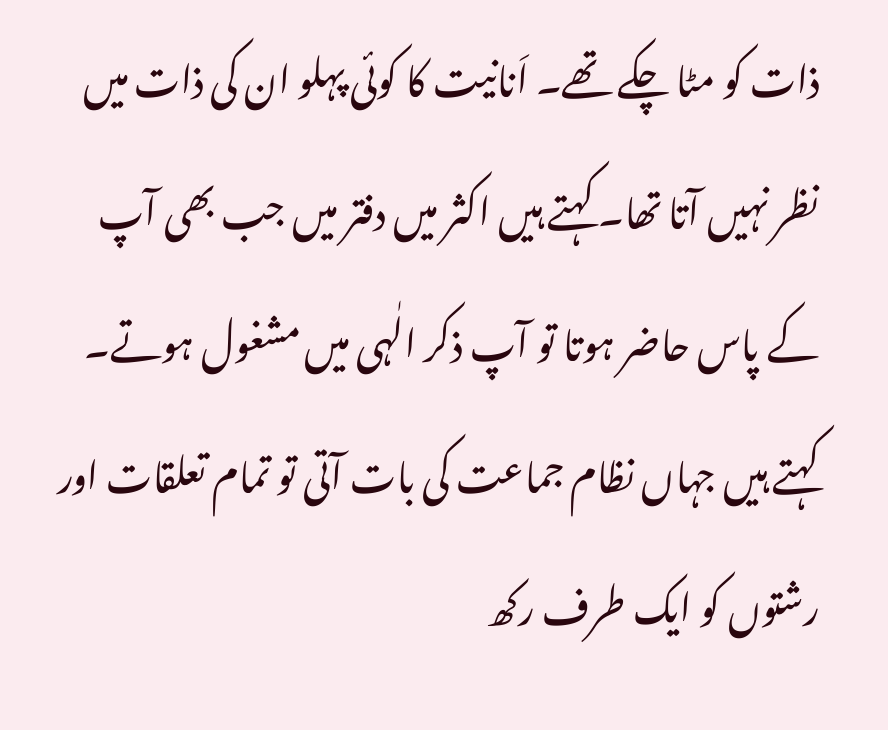ذات کو مٹا چکے تھے۔ اَنانیت کا کوئی پہلو ان کی ذات میں نظر نہیں آتا تھا۔ کہتے ہیں اکثر میں دفتر میں جب بھی آپ کے پاس حاضر ہوتا تو آپ ذکر الٰہی میں مشغول ہوتے۔ کہتے ہیں جہاں نظام جماعت کی بات آتی تو تمام تعلقات اور رشتوں کو ایک طرف رکھ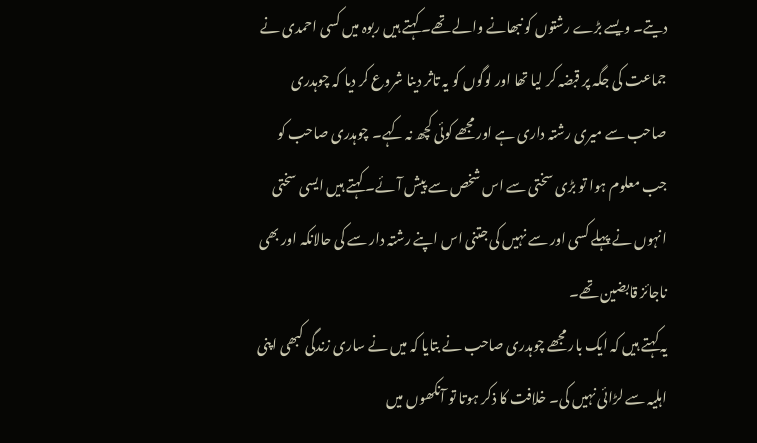دیتے۔ ویسے بڑے رشتوں کو نبھانے والے تھے۔ کہتے ہیں ربوہ میں کسی احمدی نے جماعت کی جگہ پر قبضہ کر لیا تھا اور لوگوں کو یہ تاثر دینا شروع کر دیا کہ چوہدری صاحب سے میری رشتہ داری ہے اور مجھے کوئی کچھ نہ کہے۔ چوہدری صاحب کو جب معلوم ہوا تو بڑی سختی سے اس شخص سے پیش آئے۔ کہتے ہیں ایسی سختی انہوں نے پہلے کسی اور سے نہیں کی جتنی اس اپنے رشتہ دار سے کی حالانکہ اور بھی ناجائز قابضین تھے۔
یہ کہتے ہیں کہ ایک بار مجھے چوہدری صاحب نے بتایا کہ میں نے ساری زندگی کبھی اپنی اہلیہ سے لڑائی نہیں کی۔ خلافت کا ذکر ہوتا تو آنکھوں میں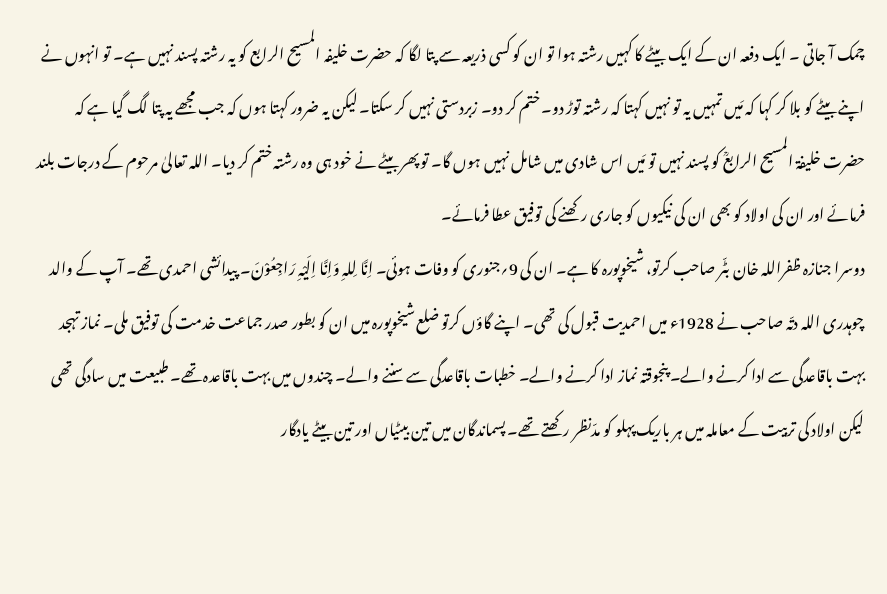چمک آ جاتی ۔ ایک دفعہ ان کے ایک بیٹے کا کہیں رشتہ ہوا تو ان کو کسی ذریعہ سے پتا لگا کہ حضرت خلیفہ المسیح الرابع کو یہ رشتہ پسند نہیں ہے۔ تو انہوں نے اپنے بیٹے کو بلا کر کہا کہ مَیں تمہیں یہ تو نہیں کہتا کہ رشتہ توڑ دو۔ ختم کر دو۔ زبردستی نہیں کر سکتا۔ لیکن یہ ضرور کہتا ہوں کہ جب مجھے یہ پتا لگ گیا ہے کہ حضرت خلیفۃ المسیح الرابعؒ کو پسند نہیں تو مَیں اس شادی میں شامل نہیں ہوں گا۔ تو پھر بیٹے نے خود ہی وہ رشتہ ختم کر دیا۔ اللہ تعالیٰ مرحوم کے درجات بلند فرمائے اور ان کی اولاد کو بھی ان کی نیکیوں کو جاری رکھنے کی توفیق عطا فرمائے۔
دوسرا جنازہ ظفراللہ خان بٹّر صاحب کرتو، شیخوپورہ کا ہے۔ ان کی 9؍جنوری کو وفات ہوئی۔ اِنَّا لِلہِ وَاِنَّا اِلَیْہِ رَاجِعُوْنَ۔ پیدائشی احمدی تھے۔ آپ کے والد چوہدری اللہ دتّہ صاحب نے 1928ء میں احمدیت قبول کی تھی۔ اپنے گاؤں کرتو ضلع شیخوپورہ میں ان کو بطور صدر جماعت خدمت کی توفیق ملی۔ نماز تہجد بہت باقاعدگی سے ادا کرنے والے۔ پنجوقتہ نماز ادا کرنے والے۔ خطبات باقاعدگی سے سننے والے۔ چندوں میں بہت باقاعدہ تھے۔ طبیعت میں سادگی تھی لیکن اولاد کی تربیت کے معاملہ میں ہر باریک پہلو کو مدّنظر رکھتے تھے۔ پسماندگان میں تین بیٹیاں اور تین بیٹے یادگار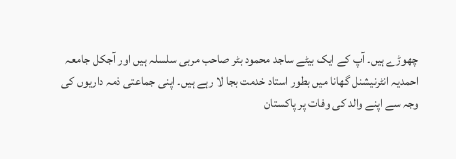چھوڑے ہیں۔ آپ کے ایک بیٹے ساجد محمود بٹر صاحب مربی سلسلہ ہیں اور آجکل جامعہ احمدیہ انٹرنیشنل گھانا میں بطور استاد خدمت بجا لا رہے ہیں۔ اپنی جماعتی ذمہ داریوں کی وجہ سے اپنے والد کی وفات پر پاکستان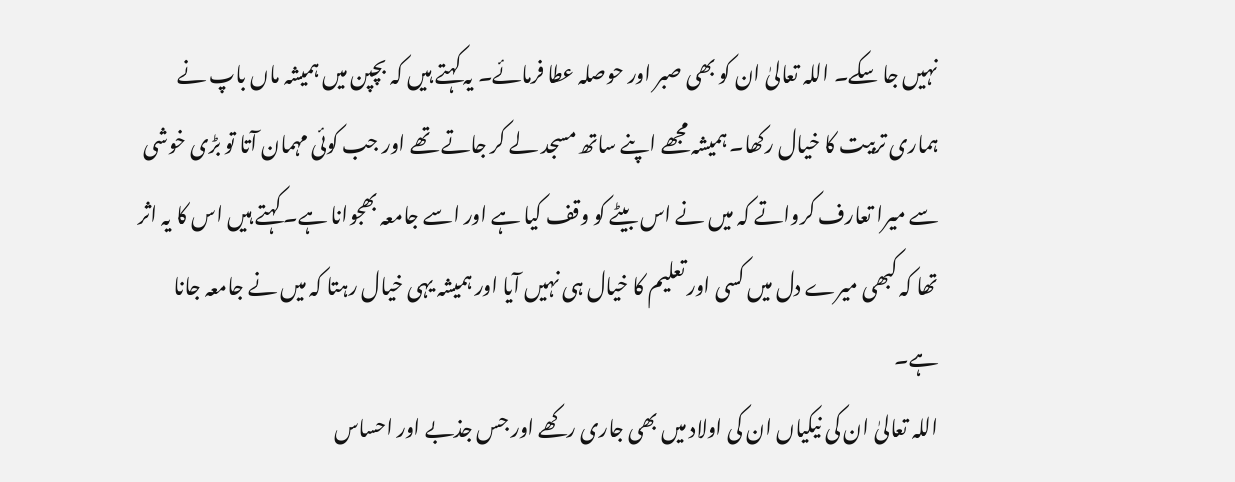نہیں جا سکے۔ اللہ تعالیٰ ان کو بھی صبر اور حوصلہ عطا فرمائے۔ یہ کہتے ہیں کہ بچپن میں ہمیشہ ماں باپ نے ہماری تربیت کا خیال رکھا۔ ہمیشہ مجھے اپنے ساتھ مسجد لے کر جاتے تھے اور جب کوئی مہمان آتا تو بڑی خوشی سے میرا تعارف کرواتے کہ میں نے اس بیٹے کو وقف کیا ہے اور اسے جامعہ بھجوانا ہے۔ کہتے ہیں اس کا یہ اثر تھا کہ کبھی میرے دل میں کسی اور تعلیم کا خیال ہی نہیں آیا اور ہمیشہ یہی خیال رہتا کہ میں نے جامعہ جانا ہے۔
اللہ تعالیٰ ان کی نیکیاں ان کی اولاد میں بھی جاری رکھے اور جس جذبے اور احساس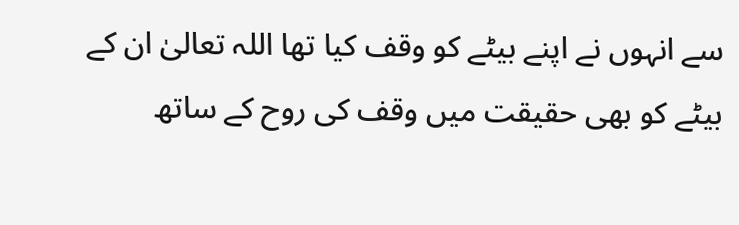سے انہوں نے اپنے بیٹے کو وقف کیا تھا اللہ تعالیٰ ان کے بیٹے کو بھی حقیقت میں وقف کی روح کے ساتھ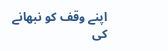اپنے وقف کو نبھانے کی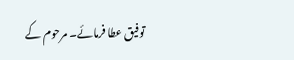توفیق عطا فرمائے۔ مرحوم کے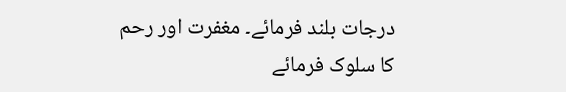درجات بلند فرمائے۔ مغفرت اور رحم کا سلوک فرمائے